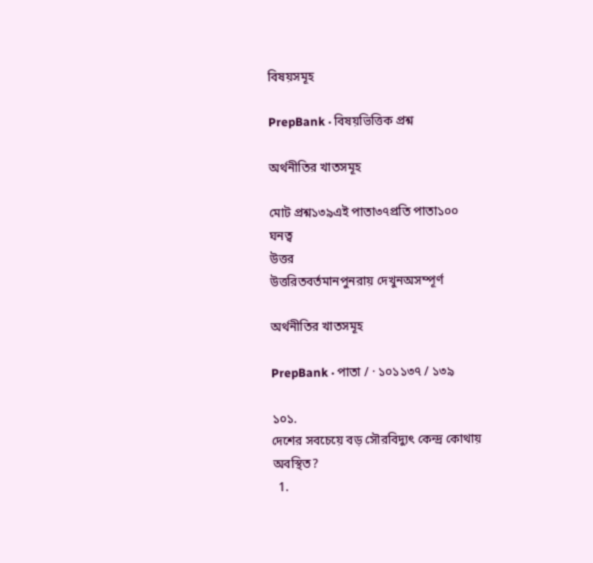বিষয়সমূহ

PrepBank · বিষয়ভিত্তিক প্রশ্ন

অর্থনীতির খাতসমূহ

মোট প্রশ্ন১৩৯এই পাতা৩৭প্রতি পাতা১০০
ঘনত্ব
উত্তর
উত্তরিতবর্তমানপুনরায় দেখুনঅসম্পূর্ণ

অর্থনীতির খাতসমূহ

PrepBank · পাতা / · ১০১১৩৭ / ১৩৯

১০১.
দেশের সবচেয়ে বড় সৌরবিদ্যুৎ কেন্দ্র কোথায় অবস্থিত?
  1.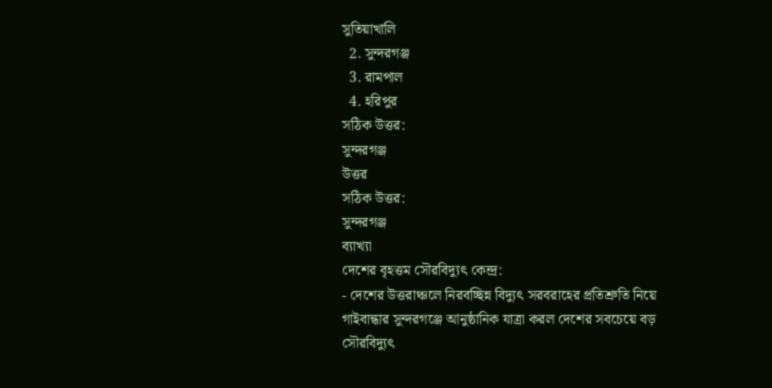সুতিয়াখালি
  2. সুন্দরগঞ্জ
  3. রামপাল
  4. হরিপুর
সঠিক উত্তর:
সুন্দরগঞ্জ
উত্তর
সঠিক উত্তর:
সুন্দরগঞ্জ
ব্যাখ্যা
দেশের বৃহত্তম সৌরবিদ্যুৎ কেন্দ্র:
- দেশের উত্তরাঞ্চলে নিরবচ্ছিন্ন বিদ্যুৎ সরবরাহের প্রতিশ্রুতি নিয়ে গাইবান্ধার সুন্দরগঞ্জে আনুষ্ঠানিক যাত্রা করল দেশের সবচেয়ে বড় সৌরবিদ্যুৎ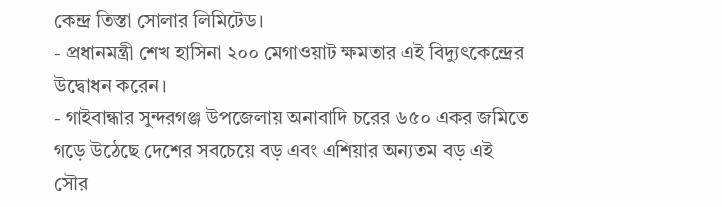কেন্দ্র তিস্তা সোলার লিমিটেড।
- প্রধানমন্ত্রী শেখ হাসিনা ২০০ মেগাওয়াট ক্ষমতার এই বিদ্যুৎকেন্দ্রের উদ্বোধন করেন।
- গাইবান্ধার সুন্দরগঞ্জ উপজেলায় অনাবাদি চরের ৬৫০ একর জমিতে গড়ে উঠেছে দেশের সবচেয়ে বড় এবং এশিয়ার অন্যতম বড় এই সৌর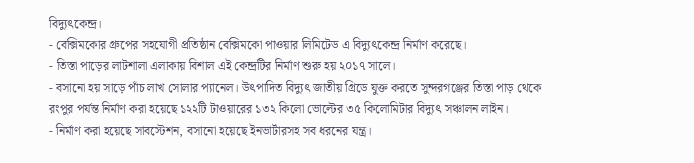বিদ্যুৎকেন্দ্র।
- বেক্সিমকোর গ্রুপের সহযোগী প্রতিষ্ঠান বেক্সিমকো পাওয়ার লিমিটেড এ বিদ্যুৎকেন্দ্র নির্মাণ করেছে।
- তিস্তা পাড়ের লাটশালা এলাকায় বিশাল এই কেন্দ্রটির নির্মাণ শুরু হয় ২০১৭ সালে।
- বসানো হয় সাড়ে পাঁচ লাখ সোলার প্যানেল। উৎপাদিত বিদ্যুৎ জাতীয় গ্রিডে যুক্ত করতে সুন্দরগঞ্জের তিস্তা পাড় থেকে রংপুর পর্যন্ত নির্মাণ করা হয়েছে ১২২টি টাওয়ারের ১৩২ কিলো ভোল্টের ৩৫ কিলোমিটার বিদ্যুৎ সঞ্চালন লাইন।
- নির্মাণ করা হয়েছে সাবস্টেশন, বসানো হয়েছে ইনভার্টারসহ সব ধরনের যন্ত্র।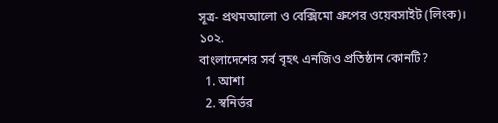সূত্র- প্রথমআলো ও বেক্সিমো গ্রুপের ওয়েবসাইট (লিংক)।
১০২.
বাংলাদেশের সর্ব বৃহৎ এনজিও প্রতিষ্ঠান কোনটি?
  1. আশা
  2. স্বনির্ভর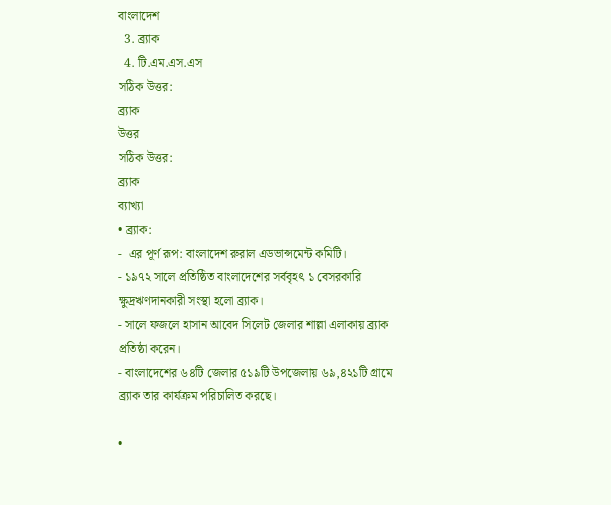বাংলাদেশ
  3. ব্র‌্যাক
  4. টি.এম.এস.এস
সঠিক উত্তর:
ব্র‌্যাক
উত্তর
সঠিক উত্তর:
ব্র‌্যাক
ব্যাখ্যা
• ব্র্যাক:
-  এর পূর্ণ রূপ: বাংলাদেশ রুরাল এডভান্সমেন্ট কমিটি।
- ১৯৭২ সালে প্রতিষ্ঠিত বাংলাদেশের সর্ববৃহৎ ১ বেসরকারি ক্ষুদ্রঋণদানকারী সংস্থা হলো ব্র্যাক।
- সালে ফজলে হাসান আবেদ সিলেট জেলার শাল্লা এলাকায় ব্র্যাক প্রতিষ্ঠা করেন।
- বাংলাদেশের ৬৪টি জেলার ৫১৯টি উপজেলায় ৬৯,৪২১টি গ্রামে ব্র্যাক তার কার্যক্রম পরিচালিত করছে।

•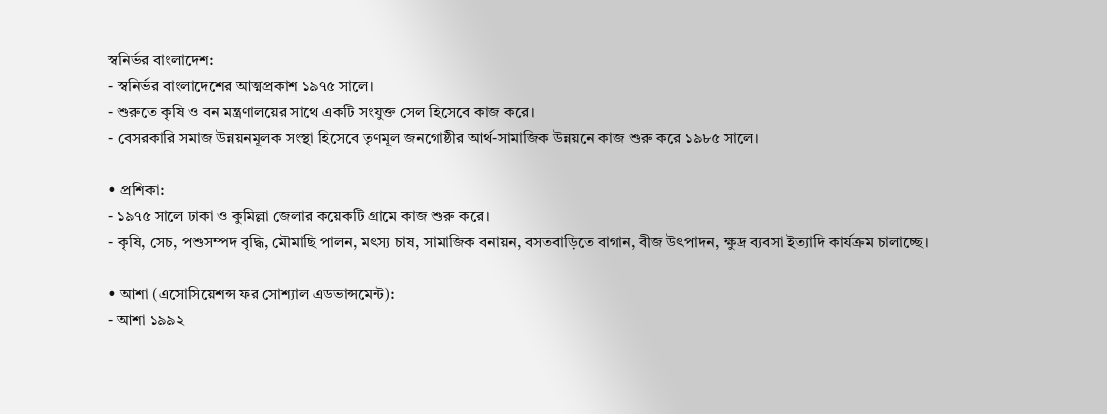স্বনির্ভর বাংলাদেশ:
- স্বনির্ভর বাংলাদেশের আত্মপ্রকাশ ১৯৭৫ সালে।
- শুরুতে কৃষি ও বন মন্ত্রণালয়ের সাথে একটি সংযুক্ত সেল হিসেবে কাজ করে।
- বেসরকারি সমাজ উন্নয়নমূলক সংস্থা হিসেবে তৃণমূল জনগোষ্ঠীর আর্থ-সামাজিক উন্নয়নে কাজ শুরু করে ১৯৮৫ সালে।

• প্রশিকা:
- ১৯৭৫ সালে ঢাকা ও কুমিল্লা জেলার কয়েকটি গ্রামে কাজ শুরু করে।
- কৃষি, সেচ, পশুসম্পদ বৃদ্ধি, মৌমাছি পালন, মৎস্য চাষ, সামাজিক বনায়ন, বসতবাড়িতে বাগান, বীজ উৎপাদন, ক্ষুদ্র ব্যবসা ইত্যাদি কার্যক্রম চালাচ্ছে।

• আশা (এসোসিয়েশন্স ফর সোশ্যাল এডভান্সমেন্ট):
- আশা ১৯৯২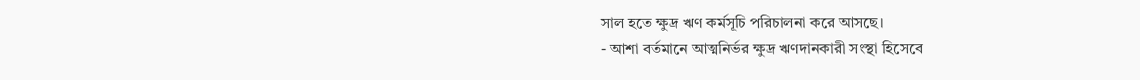সাল হতে ক্ষুদ্র ঋণ কর্মসূচি পরিচালনা করে আসছে।
- আশা বর্তমানে আত্মনির্ভর ক্ষুদ্র ঋণদানকারী সংস্থা হিসেবে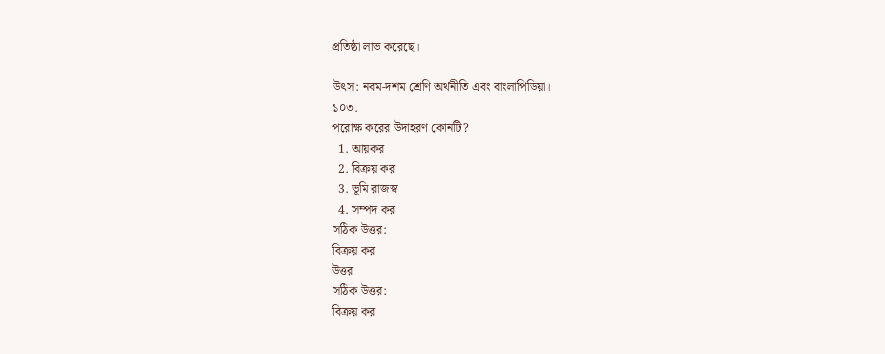প্রতিষ্ঠা লাভ করেছে।

উৎস: নবম-দশম শ্রেণি অর্থনীতি এবং বাংলাপিডিয়া।
১০৩.
পরোক্ষ করের উদাহরণ কোনটি?
  1. আয়কর
  2. বিক্রয় কর
  3. ভূমি রাজস্ব
  4. সম্পদ কর
সঠিক উত্তর:
বিক্রয় কর
উত্তর
সঠিক উত্তর:
বিক্রয় কর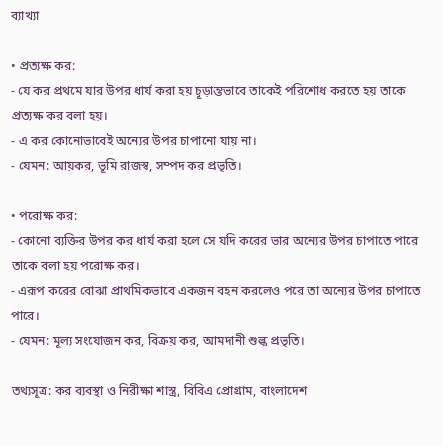ব্যাখ্যা

• প্রত্যক্ষ কর:
- যে কর প্রথমে যার উপর ধার্য করা হয় চূড়ান্তভাবে তাকেই পরিশোধ করতে হয় তাকে প্রত্যক্ষ কর বলা হয়।
- এ কর কোনোভাবেই অন্যের উপর চাপানো যায় না।
- যেমন: আয়কর, ভূমি রাজস্ব, সম্পদ কর প্রভৃতি।

• পরোক্ষ কর:
- কোনো ব্যক্তির উপর কর ধার্য করা হলে সে যদি করের ভার অন্যের উপর চাপাতে পারে তাকে বলা হয় পরোক্ষ কর।
- এরূপ করের বোঝা প্রাথমিকভাবে একজন বহন করলেও পরে তা অন্যের উপর চাপাতে পারে।
- যেমন: মূল্য সংযোজন কর, বিক্রয় কর, আমদানী শুল্ক প্রভৃতি।

তথ্যসূত্র: কর ব্যবস্থা ও নিরীক্ষা শাস্ত্র, বিবিএ প্রোগ্রাম, বাংলাদেশ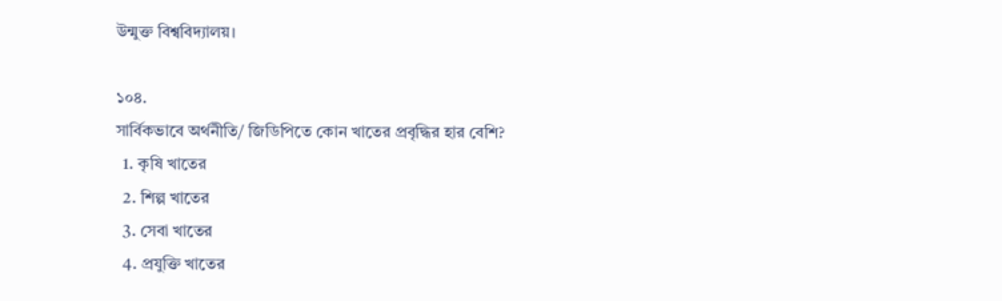উন্মুক্ত বিশ্ববিদ্যালয়।

১০৪.
সার্বিকভাবে অর্থনীতি/ জিডিপিতে কোন খাতের প্রবৃদ্ধির হার বেশি?
  1. কৃষি খাতের
  2. শিল্প খাতের
  3. সেবা খাতের
  4. প্রযুক্তি খাতের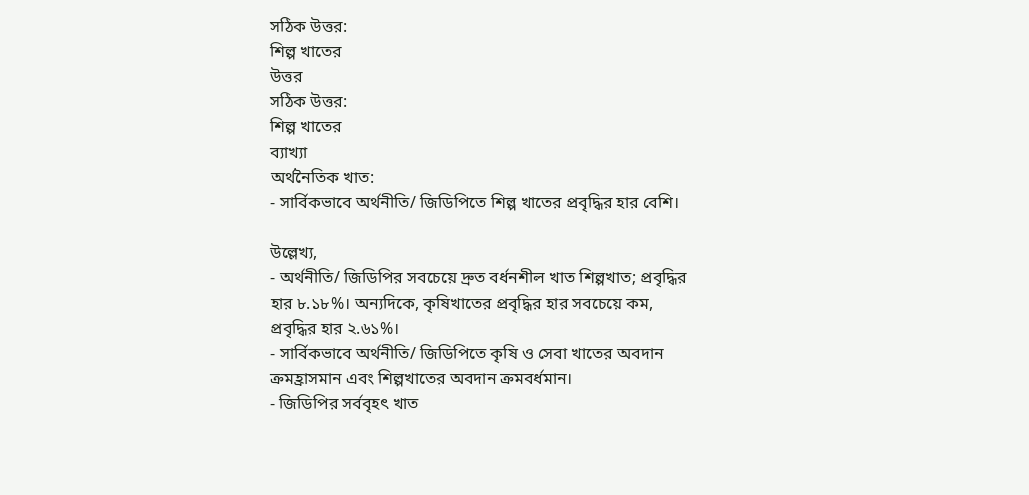সঠিক উত্তর:
শিল্প খাতের
উত্তর
সঠিক উত্তর:
শিল্প খাতের
ব্যাখ্যা
অর্থনৈতিক খাত:
- সার্বিকভাবে অর্থনীতি/ জিডিপিতে শিল্প খাতের প্রবৃদ্ধির হার বেশি।

উল্লেখ্য,
- অর্থনীতি/ জিডিপির সবচেয়ে দ্রুত বর্ধনশীল খাত শিল্পখাত; প্রবৃদ্ধির হার ৮.১৮%। অন্যদিকে, কৃষিখাতের প্রবৃদ্ধির হার সবচেয়ে কম, প্রবৃদ্ধির হার ২.৬১%।
- সার্বিকভাবে অর্থনীতি/ জিডিপিতে কৃষি ও সেবা খাতের অবদান ক্রমহ্রাসমান এবং শিল্পখাতের অবদান ক্রমবর্ধমান।
- জিডিপির সর্ববৃহৎ খাত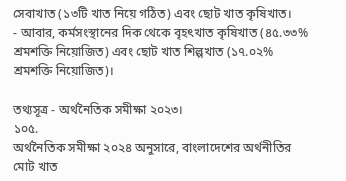সেবাখাত (১৩টি খাত নিয়ে গঠিত) এবং ছোট খাত কৃষিখাত।
- আবার, কর্মসংস্থানের দিক থেকে বৃহৎখাত কৃষিখাত (৪৫.৩৩% শ্রমশক্তি নিয়োজিত) এবং ছোট খাত শিল্পখাত (১৭.০২% শ্রমশক্তি নিয়োজিত)।

তথ্যসূত্র - অর্থনৈতিক সমীক্ষা ২০২৩।
১০৫.
অর্থনৈতিক সমীক্ষা ২০২৪ অনুসারে, বাংলাদেশের অর্থনীতির মোট খাত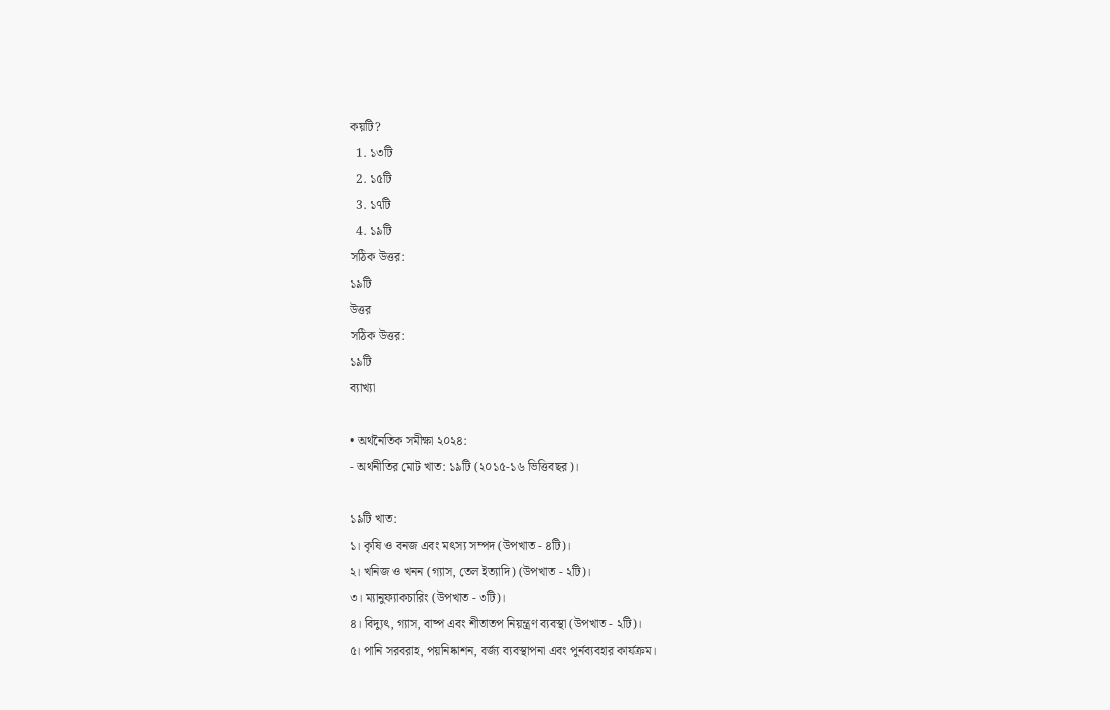কয়টি?
  1. ১৩টি
  2. ১৫টি
  3. ১৭টি
  4. ১৯টি
সঠিক উত্তর:
১৯টি
উত্তর
সঠিক উত্তর:
১৯টি
ব্যাখ্যা

• অর্থনৈতিক সমীক্ষা ২০২৪:
- অর্থনীতির মোট খাত: ১৯টি (২০১৫-১৬ ভিত্তিবছর)।

১৯টি খাত:
১। কৃষি ও বনজ এবং মৎস্য সম্পদ (উপখাত - ৪টি)।
২। খনিজ ও খনন (গ্যাস, তেল ইত্যাদি) (উপখাত - ২টি)।
৩। ম্যানুফ্যাকচারিং (উপখাত - ৩টি)।
৪। বিদ্যুৎ, গ্যাস, বাষ্প এবং শীতাতপ নিয়ন্ত্রণ ব্যবস্থা (উপখাত - ২টি)।
৫। পানি সরবরাহ, পয়নিষ্কাশন, বর্জ্য ব্যবস্থাপনা এবং পুর্নব্যবহার কার্যক্রম।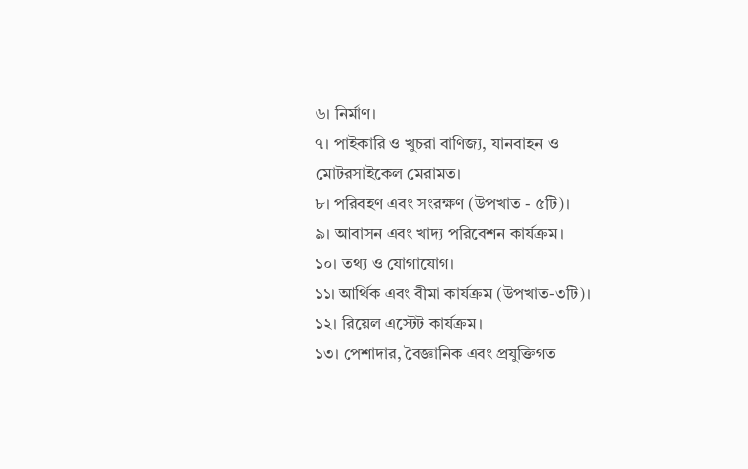৬। নির্মাণ।
৭। পাইকারি ও খুচরা বাণিজ্য, যানবাহন ও মোটরসাইকেল মেরামত।
৮। পরিবহণ এবং সংরক্ষণ (উপখাত - ৫টি)।
৯। আবাসন এবং খাদ্য পরিবেশন কার্যক্রম।
১০। তথ্য ও যোগাযোগ।
১১। আর্থিক এবং বীমা কার্যক্রম (উপখাত-৩টি)।
১২। রিয়েল এস্টেট কার্যক্রম।
১৩। পেশাদার, বৈজ্ঞানিক এবং প্রযুক্তিগত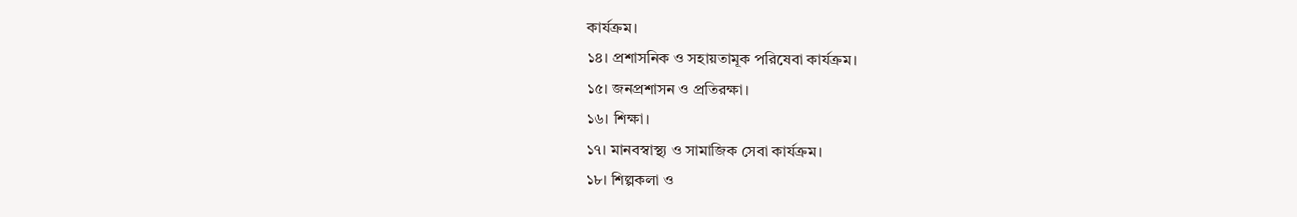কার্যক্রম।
১৪। প্রশাসনিক ও সহায়তামূক পরিষেবা কার্যক্রম।
১৫। জনপ্রশাসন ও প্রতিরক্ষা।
১৬। শিক্ষা।
১৭। মানবস্বাস্থ্য ও সামাজিক সেবা কার্যক্রম।
১৮। শিল্পকলা ও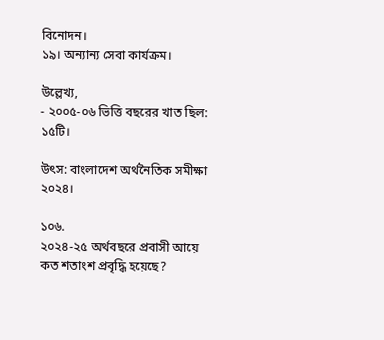বিনোদন।
১৯। অন্যান্য সেবা কার্যক্রম।

উল্লেখ্য,
- ২০০৫-০৬ ভিত্তি বছরের খাত ছিল: ১৫টি।

উৎস: বাংলাদেশ অর্থনৈতিক সমীক্ষা ২০২৪।

১০৬.
২০২৪-২৫ অর্থবছরে প্রবাসী আয়ে কত শতাংশ প্রবৃদ্ধি হয়েছে?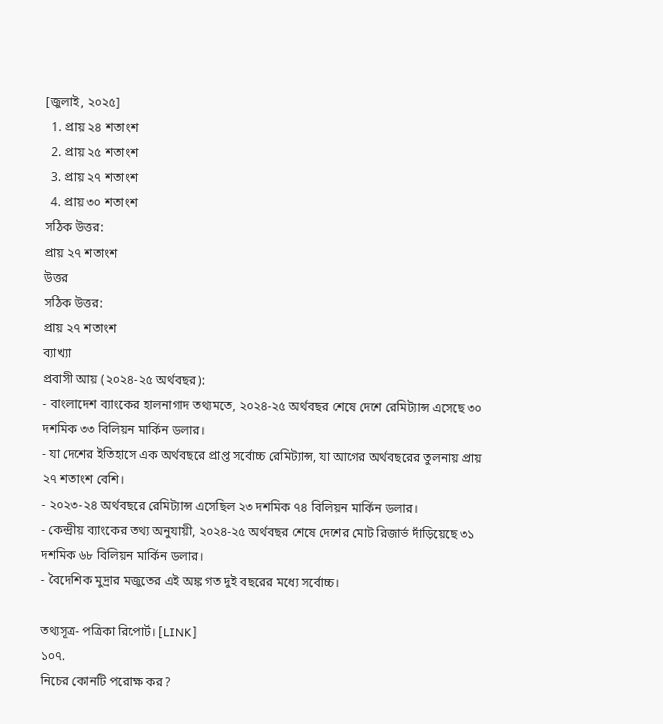[জুলাই, ২০২৫]
  1. প্রায় ২৪ শতাংশ
  2. প্রায় ২৫ শতাংশ
  3. প্রায় ২৭ শতাংশ
  4. প্রায় ৩০ শতাংশ
সঠিক উত্তর:
প্রায় ২৭ শতাংশ
উত্তর
সঠিক উত্তর:
প্রায় ২৭ শতাংশ
ব্যাখ্যা
প্রবাসী আয় (২০২৪-২৫ অর্থবছর):
- বাংলাদেশ ব্যাংকের হালনাগাদ তথ্যমতে, ২০২৪-২৫ অর্থবছর শেষে দেশে রেমিট্যান্স এসেছে ৩০ দশমিক ৩৩ বিলিয়ন মার্কিন ডলার।
- যা দেশের ইতিহাসে এক অর্থবছরে প্রাপ্ত সর্বোচ্চ রেমিট্যান্স, যা আগের অর্থবছরের তুলনায় প্রায় ২৭ শতাংশ বেশি।
- ২০২৩-২৪ অর্থবছরে রেমিট্যান্স এসেছিল ২৩ দশমিক ৭৪ বিলিয়ন মার্কিন ডলার।
- কেন্দ্রীয় ব্যাংকের তথ্য অনুযায়ী, ২০২৪-২৫ অর্থবছর শেষে দেশের মোট রিজার্ভ দাঁড়িয়েছে ৩১ দশমিক ৬৮ বিলিয়ন মার্কিন ডলার।
- বৈদেশিক মুদ্রার মজুতের এই অঙ্ক গত দুই বছরের মধ্যে সর্বোচ্চ।

তথ্যসূত্র- পত্রিকা রিপোর্ট। [LINK]
১০৭.
নিচের কোনটি পরোক্ষ কর?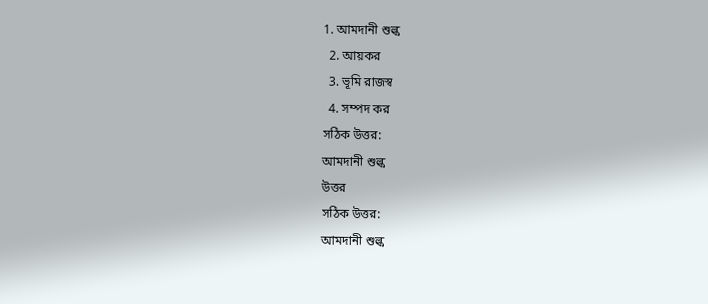1. আমদানী শুল্ক
  2. আয়কর
  3. ভূমি রাজস্ব
  4. সম্পদ কর
সঠিক উত্তর:
আমদানী শুল্ক
উত্তর
সঠিক উত্তর:
আমদানী শুল্ক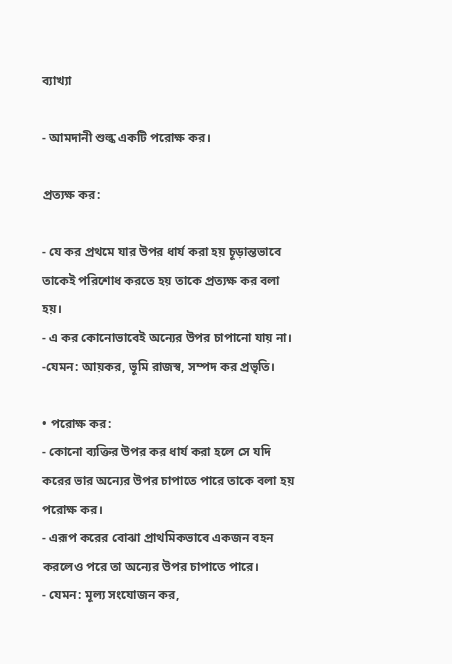ব্যাখ্যা

- আমদানী শুল্ক একটি পরোক্ষ কর।

প্রত্যক্ষ কর:

- যে কর প্রথমে যার উপর ধার্য করা হয় চূড়ান্তভাবে তাকেই পরিশোধ করতে হয় তাকে প্রত্যক্ষ কর বলা হয়।
- এ কর কোনোভাবেই অন্যের উপর চাপানো যায় না।
-যেমন: আয়কর, ভূমি রাজস্ব, সম্পদ কর প্রভৃতি।

• পরোক্ষ কর:
- কোনো ব্যক্তির উপর কর ধার্য করা হলে সে যদি করের ভার অন্যের উপর চাপাতে পারে তাকে বলা হয় পরোক্ষ কর।
- এরূপ করের বোঝা প্রাথমিকভাবে একজন বহন করলেও পরে তা অন্যের উপর চাপাতে পারে।
- যেমন: মূল্য সংযোজন কর,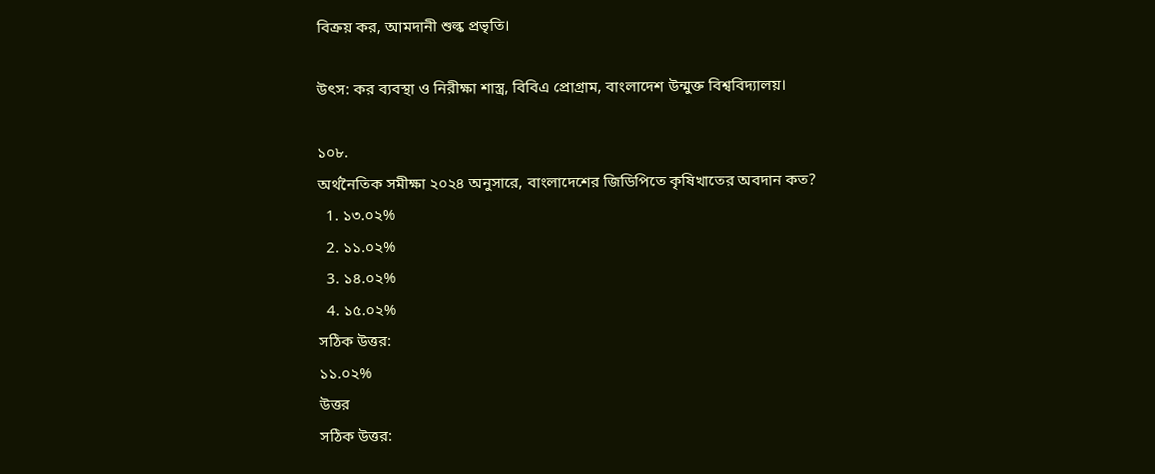বিক্রয় কর, আমদানী শুল্ক প্রভৃতি।

উৎস: কর ব্যবস্থা ও নিরীক্ষা শাস্ত্র, বিবিএ প্রোগ্রাম, বাংলাদেশ উন্মুক্ত বিশ্ববিদ্যালয়।

১০৮.
অর্থনৈতিক সমীক্ষা ২০২৪ অনুসারে, বাংলাদেশের জিডিপিতে কৃষিখাতের অবদান কত?
  1. ১৩.০২%
  2. ১১.০২%
  3. ১৪.০২%
  4. ১৫.০২%
সঠিক উত্তর:
১১.০২%
উত্তর
সঠিক উত্তর: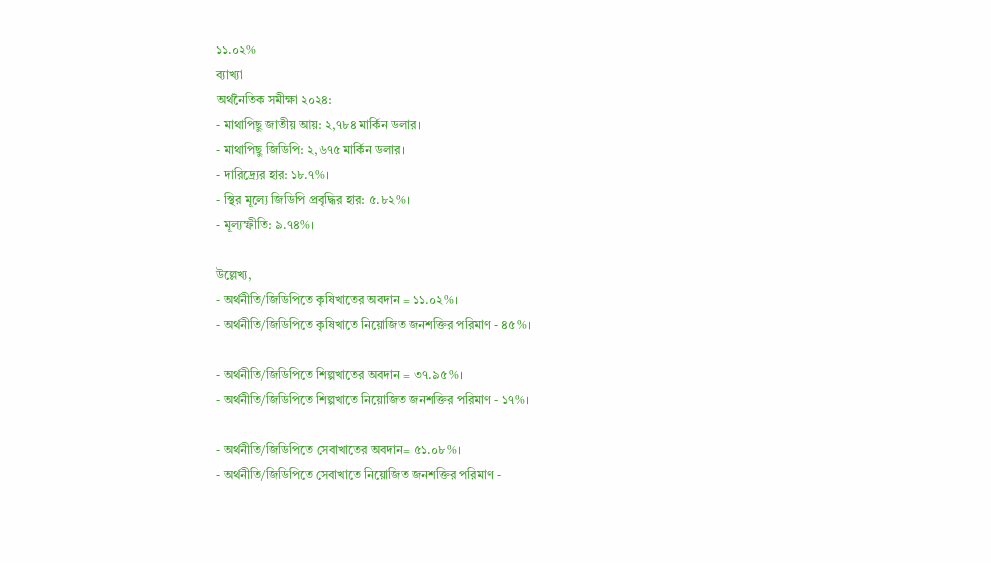১১.০২%
ব্যাখ্যা
অর্থনৈতিক সমীক্ষা ২০২৪:
- মাথাপিছু জাতীয় আয়: ২,৭৮৪ মার্কিন ডলার।
- মাথাপিছু জিডিপি: ২,৬৭৫ মার্কিন ডলার।
- দারিদ্র্যের হার: ১৮.৭%।
- স্থির মূল্যে জিডিপি প্রবৃদ্ধির হার: ৫.৮২%।
- মূল্যস্ফীতি: ৯.৭৪%।

উল্লেখ্য,
- অর্থনীতি/জিডিপিতে কৃষিখাতের অবদান = ১১.০২%।
- অর্থনীতি/জিডিপিতে কৃষিখাতে নিয়োজিত জনশক্তির পরিমাণ - ৪৫%।

- অর্থনীতি/জিডিপিতে শিল্পখাতের অবদান = ৩৭.৯৫%।
- অর্থনীতি/জিডিপিতে শিল্পখাতে নিয়োজিত জনশক্তির পরিমাণ - ১৭%।

- অর্থনীতি/জিডিপিতে সেবাখাতের অবদান= ৫১.০৮%।
- অর্থনীতি/জিডিপিতে সেবাখাতে নিয়োজিত জনশক্তির পরিমাণ -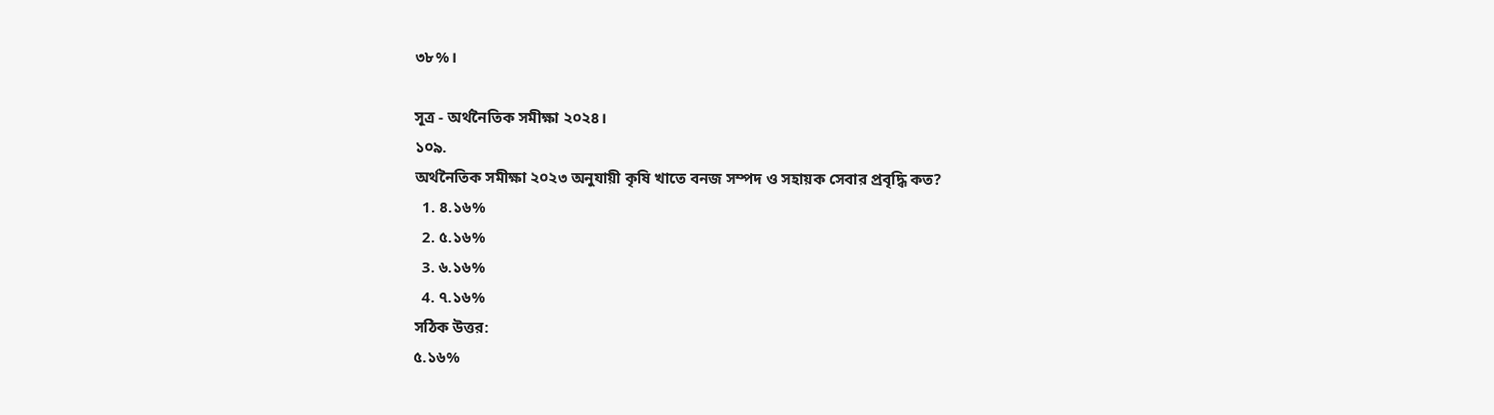৩৮%।

সূত্র - অর্থনৈতিক সমীক্ষা ২০২৪।
১০৯.
অর্থনৈতিক সমীক্ষা ২০২৩ অনুযায়ী কৃষি খাতে বনজ সম্পদ ও সহায়ক সেবার প্রবৃদ্ধি কত?
  1. ৪.১৬%
  2. ৫.১৬%
  3. ৬.১৬%
  4. ৭.১৬%
সঠিক উত্তর:
৫.১৬%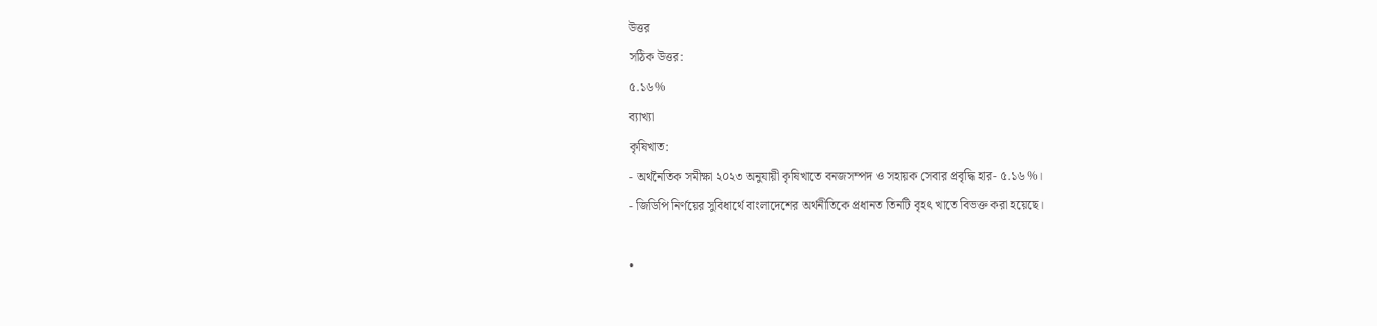উত্তর
সঠিক উত্তর:
৫.১৬%
ব্যাখ্যা
কৃষিখাত:
- অর্থনৈতিক সমীক্ষা ২০২৩ অনুযায়ী কৃষিখাতে বনজসম্পদ ও সহায়ক সেবার প্রবৃদ্ধি হার- ৫.১৬%।
- জিডিপি নির্ণয়ের সুবিধার্থে বাংলাদেশের অর্থনীতিকে প্রধানত তিনটি বৃহৎ খাতে বিভক্ত করা হয়েছে।

•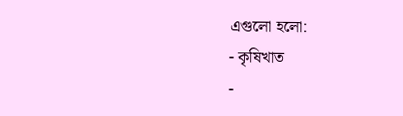এগুলো হলো:
- কৃষিখাত
-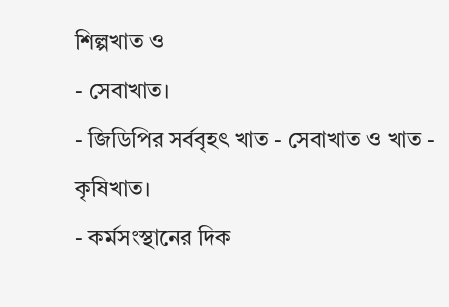শিল্পখাত ও
- সেবাখাত।
- জিডিপির সর্ববৃহৎ খাত - সেবাখাত ও খাত - কৃষিখাত।
- কর্মসংস্থানের দিক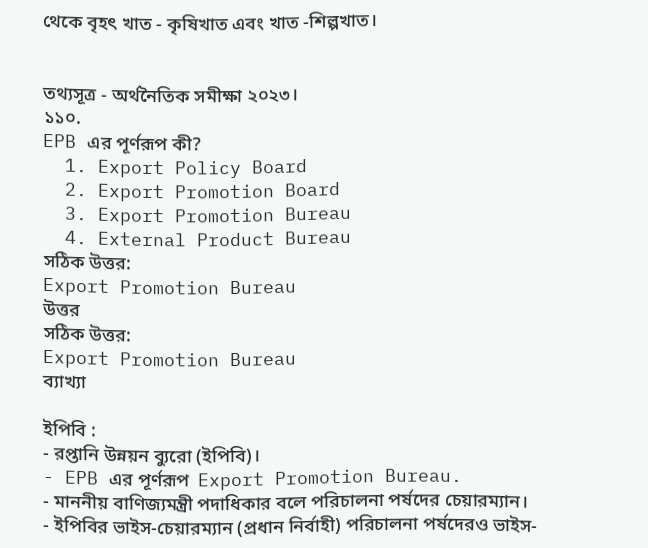থেকে বৃহৎ খাত - কৃষিখাত এবং খাত -শিল্পখাত।


তথ্যসূত্র - অর্থনৈতিক সমীক্ষা ২০২৩।
১১০.
EPB এর পূর্ণরূপ কী?
  1. Export Policy Board
  2. Export Promotion Board
  3. Export Promotion Bureau
  4. External Product Bureau
সঠিক উত্তর:
Export Promotion Bureau
উত্তর
সঠিক উত্তর:
Export Promotion Bureau
ব্যাখ্যা

ইপিবি :
- রপ্তানি উন্নয়ন ব্যুরো (ইপিবি)।
- EPB এর পূর্ণরূপ  Export Promotion Bureau.
- মাননীয় বাণিজ্যমন্ত্রী পদাধিকার বলে পরিচালনা পর্ষদের চেয়ারম্যান।
- ইপিবির ভাইস-চেয়ারম্যান (প্রধান নির্বাহী) পরিচালনা পর্ষদেরও ভাইস-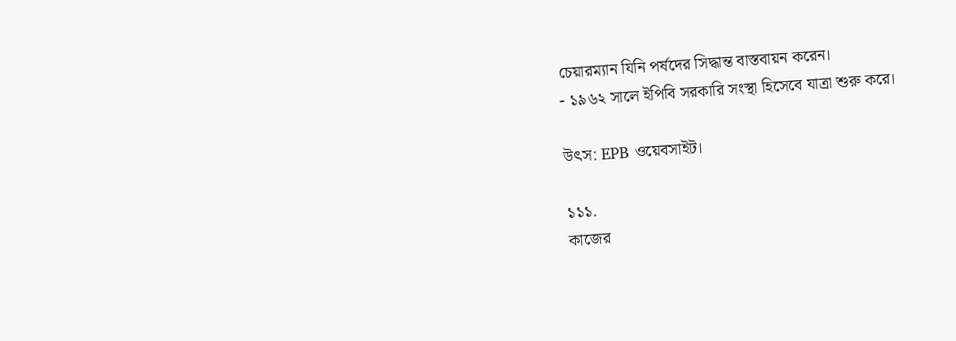চেয়ারম্যান যিনি পর্ষদের সিদ্ধান্ত বাস্তবায়ন করেন।
- ১৯৬২ সালে ইপিবি সরকারি সংস্থা হিসেবে যাত্রা শুরু করে।

উৎস: EPB ওয়েবসাইট।

১১১.
কাজের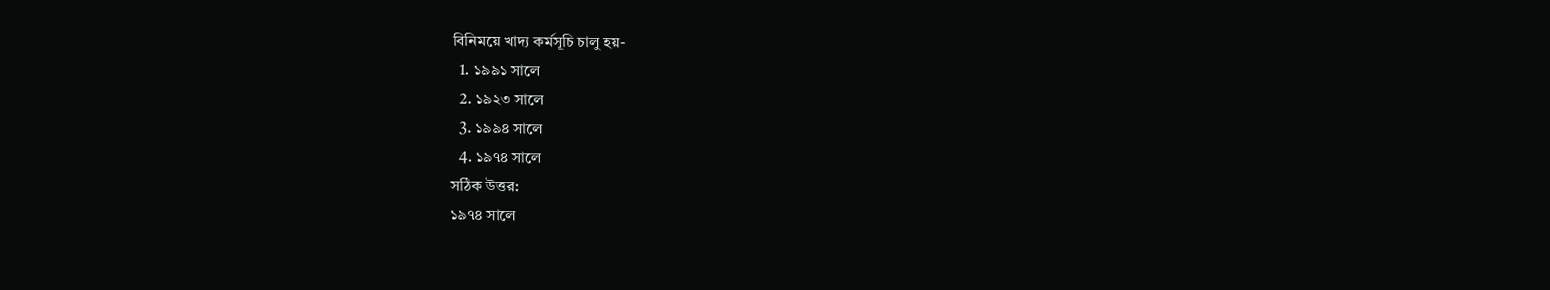বিনিময়ে খাদ্য কর্মসূচি চালু হয়-
  1. ১৯৯১ সালে
  2. ১৯২৩ সালে
  3. ১৯৯৪ সালে
  4. ১৯৭৪ সালে
সঠিক উত্তর:
১৯৭৪ সালে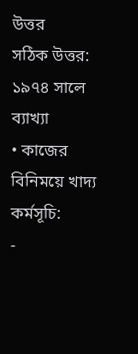উত্তর
সঠিক উত্তর:
১৯৭৪ সালে
ব্যাখ্যা
• কাজের বিনিময়ে খাদ্য কর্মসূচি:
-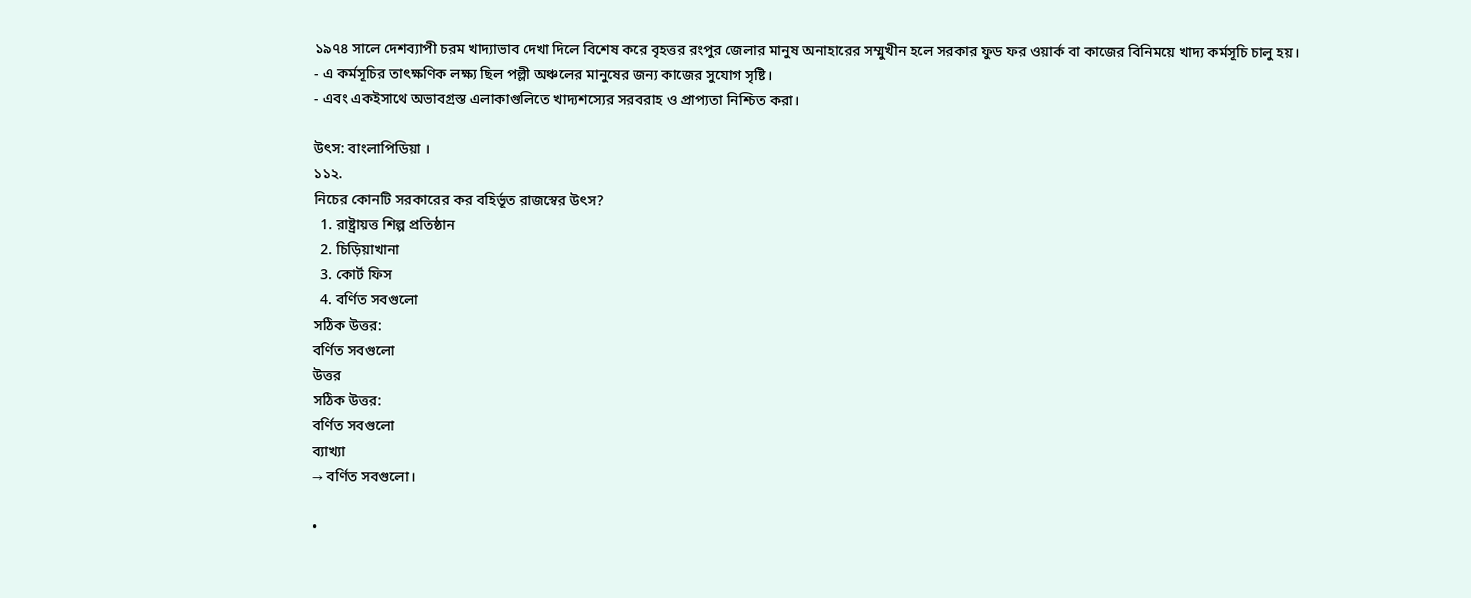১৯৭৪ সালে দেশব্যাপী চরম খাদ্যাভাব দেখা দিলে বিশেষ করে বৃহত্তর রংপুর জেলার মানুষ অনাহারের সম্মুখীন হলে সরকার ফুড ফর ওয়ার্ক বা কাজের বিনিময়ে খাদ্য কর্মসূচি চালু হয়।
- এ কর্মসূচির তাৎক্ষণিক লক্ষ্য ছিল পল্লী অঞ্চলের মানুষের জন্য কাজের সুযোগ সৃষ্টি।
- এবং একইসাথে অভাবগ্রস্ত এলাকাগুলিতে খাদ্যশস্যের সরবরাহ ও প্রাপ্যতা নিশ্চিত করা।

উৎস: বাংলাপিডিয়া ।
১১২.
নিচের কোনটি সরকারের কর বহির্ভূত রাজস্বের উৎস?
  1. রাষ্ট্রায়ত্ত শিল্প প্রতিষ্ঠান
  2. চিড়িয়াখানা
  3. কোর্ট ফিস
  4. বর্ণিত সবগুলো
সঠিক উত্তর:
বর্ণিত সবগুলো
উত্তর
সঠিক উত্তর:
বর্ণিত সবগুলো
ব্যাখ্যা
→ বর্ণিত সবগুলো।

•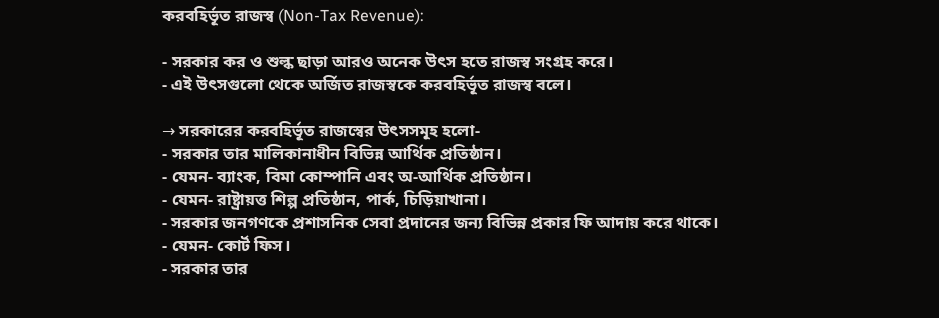করবহির্ভূত রাজস্ব (Non-Tax Revenue):

- সরকার কর ও শুল্ক ছাড়া আরও অনেক উৎস হতে রাজস্ব সংগ্রহ করে।
- এই উৎসগুলো থেকে অর্জিত রাজস্বকে করবহির্ভূত রাজস্ব বলে।

→ সরকারের করবহির্ভূত রাজস্বের উৎসসমূহ হলো-
- সরকার তার মালিকানাধীন বিভিন্ন আর্থিক প্রতিষ্ঠান।
- যেমন- ব্যাংক, বিমা কোম্পানি এবং অ-আর্থিক প্রতিষ্ঠান।
- যেমন- রাষ্ট্রায়ত্ত শিল্প প্রতিষ্ঠান, পার্ক, চিড়িয়াখানা।
- সরকার জনগণকে প্রশাসনিক সেবা প্রদানের জন্য বিভিন্ন প্রকার ফি আদায় করে থাকে।
- যেমন- কোর্ট ফিস।
- সরকার তার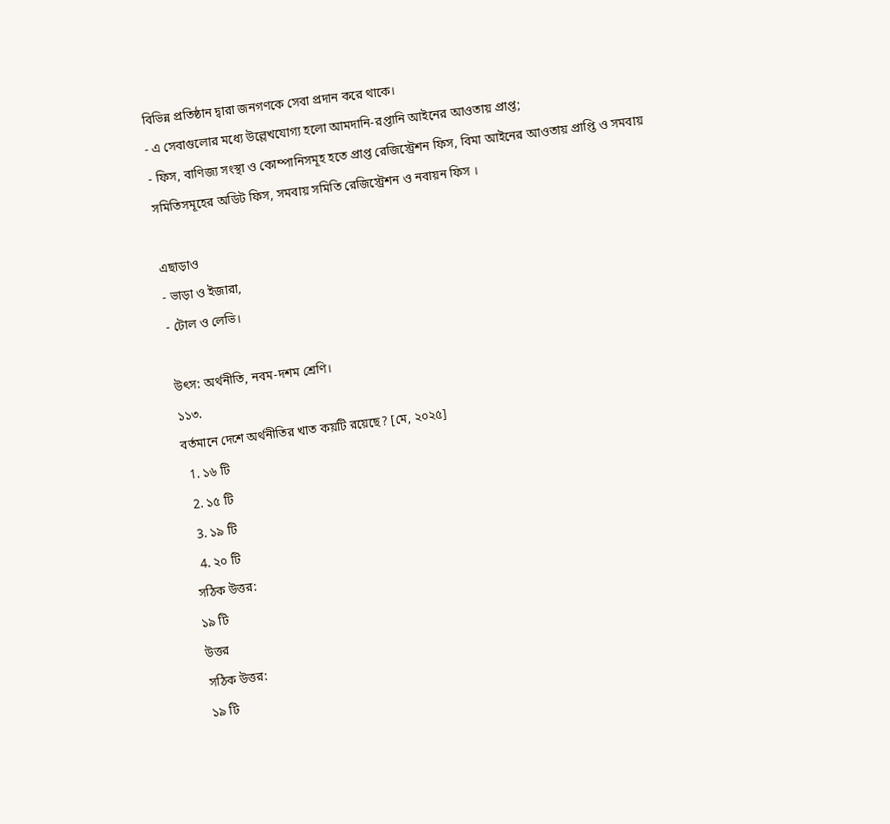বিভিন্ন প্রতিষ্ঠান দ্বারা জনগণকে সেবা প্রদান করে থাকে।
- এ সেবাগুলোর মধ্যে উল্লেখযোগ্য হলো আমদানি-রপ্তানি আইনের আওতায় প্রাপ্ত;
- ফিস, বাণিজ্য সংস্থা ও কোম্পানিসমূহ হতে প্রাপ্ত রেজিস্ট্রেশন ফিস, বিমা আইনের আওতায় প্রাপ্তি ও সমবায় সমিতিসমূহের অডিট ফিস, সমবায় সমিতি রেজিস্ট্রেশন ও নবায়ন ফিস ।

এছাড়াও
- ভাড়া ও ইজারা,
- টোল ও লেভি।

উৎস: অর্থনীতি, নবম-দশম শ্রেণি।
১১৩.
বর্তমানে দেশে অর্থনীতির খাত কয়টি রয়েছে? [মে, ২০২৫]
  1. ১৬ টি
  2. ১৫ টি
  3. ১৯ টি
  4. ২০ টি
সঠিক উত্তর:
১৯ টি
উত্তর
সঠিক উত্তর:
১৯ টি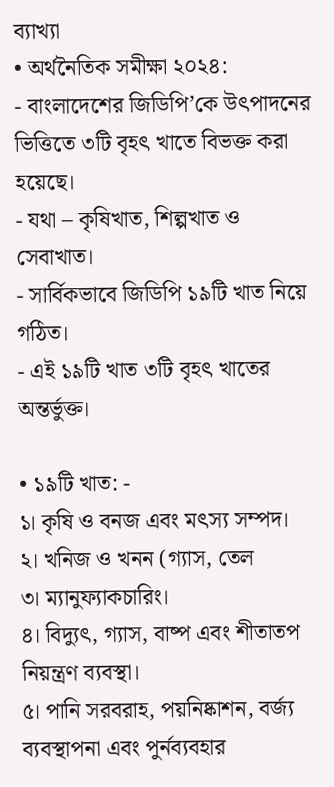ব্যাখ্যা
• অর্থনৈতিক সমীক্ষা ২০২৪:
- বাংলাদেশের জিডিপি’কে উৎপাদনের ভিত্তিতে ৩টি বৃহৎ খাতে বিভক্ত করা হয়েছে।
- যথা – কৃষিখাত, শিল্পখাত ও সেবাখাত।
- সার্বিকভাবে জিডিপি ১৯টি খাত নিয়ে গঠিত।
- এই ১৯টি খাত ৩টি বৃহৎ খাতের অন্তর্ভুক্ত।

• ১৯টি খাত: -
১। কৃষি ও বনজ এবং মৎস্য সম্পদ।
২। খনিজ ও খনন (গ্যাস, তেল
৩। ম্যানুফ্যাকচারিং।
৪। বিদ্যুৎ, গ্যাস, বাষ্প এবং শীতাতপ নিয়ন্ত্রণ ব্যবস্থা।
৫। পানি সরবরাহ, পয়নিষ্কাশন, বর্জ্য ব্যবস্থাপনা এবং পুর্নব্যবহার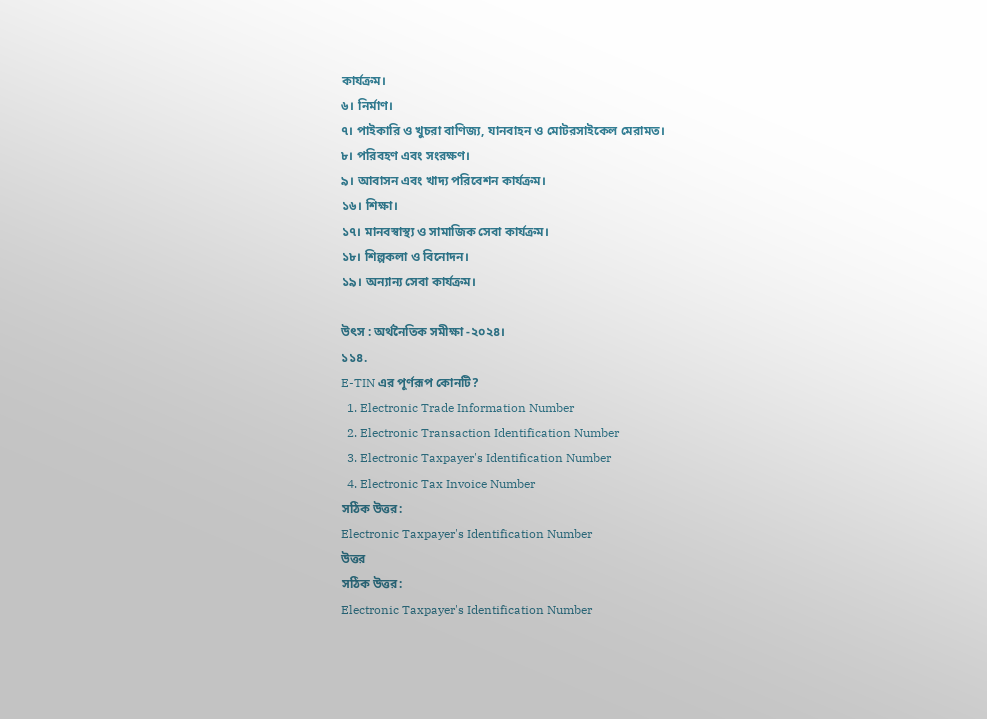কার্যক্রম।
৬। নির্মাণ।
৭। পাইকারি ও খুচরা বাণিজ্য, যানবাহন ও মোটরসাইকেল মেরামত।
৮। পরিবহণ এবং সংরক্ষণ।
৯। আবাসন এবং খাদ্য পরিবেশন কার্যক্রম।
১৬। শিক্ষা।
১৭। মানবস্বাস্থ্য ও সামাজিক সেবা কার্যক্রম।
১৮। শিল্পকলা ও বিনোদন।
১৯। অন্যান্য সেবা কার্যক্রম।

উৎস : অর্থনৈতিক সমীক্ষা -২০২৪।
১১৪.
E-TIN এর পূর্ণরূপ কোনটি?
  1. Electronic Trade Information Number
  2. Electronic Transaction Identification Number
  3. Electronic Taxpayer's Identification Number
  4. Electronic Tax Invoice Number
সঠিক উত্তর:
Electronic Taxpayer's Identification Number
উত্তর
সঠিক উত্তর:
Electronic Taxpayer's Identification Number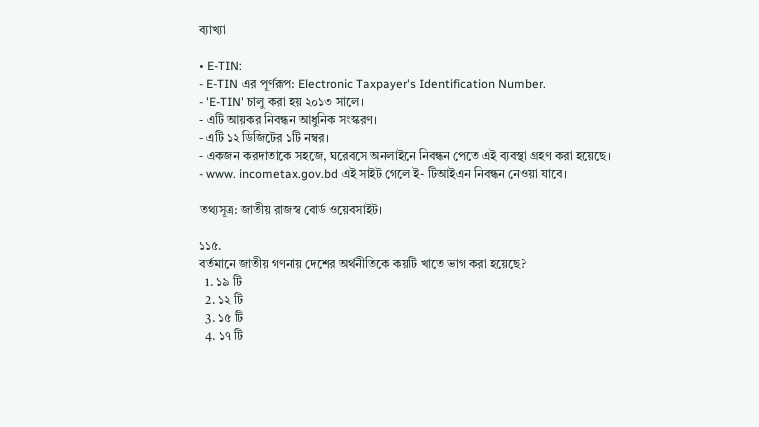ব্যাখ্যা

• E-TIN:
- E-TIN এর পূর্ণরূপ: Electronic Taxpayer's Identification Number.
- 'E-TIN' চালু করা হয় ২০১৩ সালে।
- এটি আয়কর নিবন্ধন আধুনিক সংস্করণ।
- এটি ১২ ডিজিটের ১টি নম্বর।
- একজন করদাতাকে সহজে, ঘরেবসে অনলাইনে নিবন্ধন পেতে এই ব্যবস্থা গ্রহণ করা হয়েছে।
- www. incometax.gov.bd এই সাইট গেলে ই- টিআইএন নিবন্ধন নেওয়া যাবে।

তথ্যসূত্র: জাতীয় রাজস্ব বোর্ড ওয়েবসাইট।

১১৫.
বর্তমানে জাতীয় গণনায় দেশের অর্থনীতিকে কয়টি খাতে ভাগ করা হয়েছে?
  1. ১৯ টি
  2. ১২ টি
  3. ১৫ টি
  4. ১৭ টি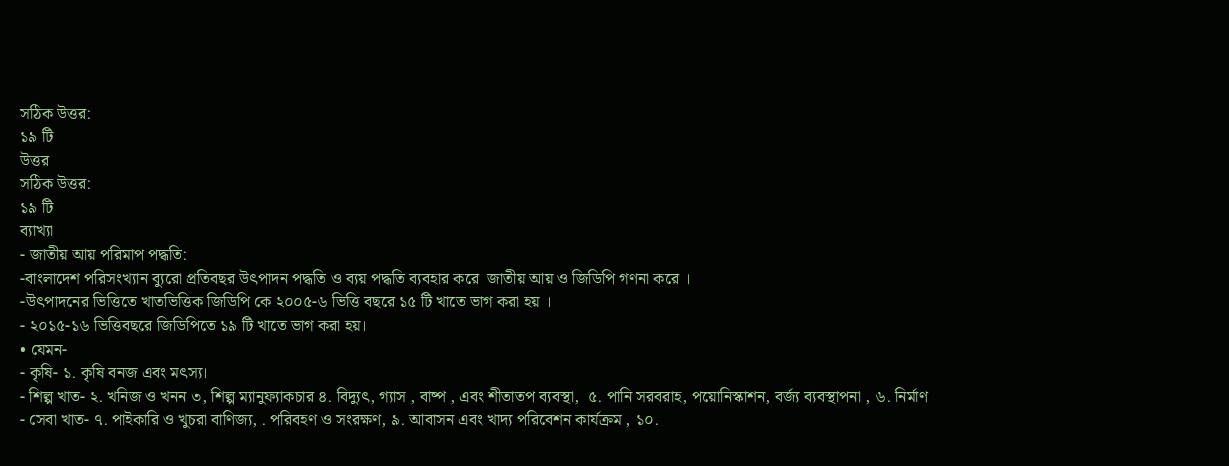সঠিক উত্তর:
১৯ টি
উত্তর
সঠিক উত্তর:
১৯ টি
ব্যাখ্যা
- জাতীয় আয় পরিমাপ পদ্ধতি:
-বাংলাদেশ পরিসংখ্যান ব্যুরো প্রতিবছর উৎপাদন পদ্ধতি ও ব্যয় পদ্ধতি ব্যবহার করে  জাতীয় আয় ও জিডিপি গণনা করে ।
-উৎপাদনের ভিত্তিতে খাতভিত্তিক জিডিপি কে ২০০৫-৬ ভিত্তি বছরে ১৫ টি খাতে ভাগ করা হয় ।
- ২০১৫-১৬ ভিত্তিবছরে জিডিপিতে ১৯ টি খাতে ভাগ করা হয়।
• যেমন-
- কৃষি- ১. কৃষি বনজ এবং মৎস্য।
- শিল্প খাত- ২. খনিজ ও খনন ৩, শিল্প ম্যানুফ্যাকচার ৪. বিদ্যুৎ, গ্যাস , বাষ্প , এবং শীতাতপ ব্যবস্থা,  ৫. পানি সরবরাহ, পয়োনিস্কাশন, বর্জ্য ব্যবস্থাপনা , ৬. নির্মাণ
- সেবা খাত- ৭. পাইকারি ও খুচরা বাণিজ্য, . পরিবহণ ও সংরক্ষণ, ৯. আবাসন এবং খাদ্য পরিবেশন কার্যক্রম , ১০.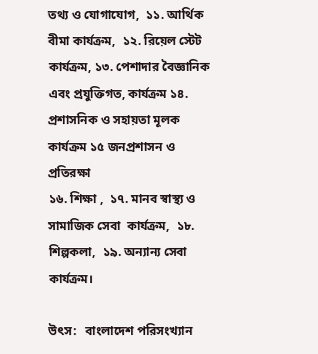তথ্য ও যোগাযোগ,  ১১. আর্থিক বীমা কার্যক্রম,  ১২. রিয়েল স্টেট কার্যক্রম, ১৩. পেশাদার বৈজ্ঞানিক এবং প্রযুক্তিগত, কার্যক্রম ১৪. প্রশাসনিক ও সহায়তা মূলক কার্যক্রম ১৫ জনপ্রশাসন ও প্রতিরক্ষা
১৬. শিক্ষা ,  ১৭. মানব স্বাস্থ্য ও সামাজিক সেবা  কার্যক্রম,  ১৮. শিল্পকলা,  ১৯. অন্যান্য সেবা কার্যক্রম।

উৎস:   বাংলাদেশ পরিসংখ্যান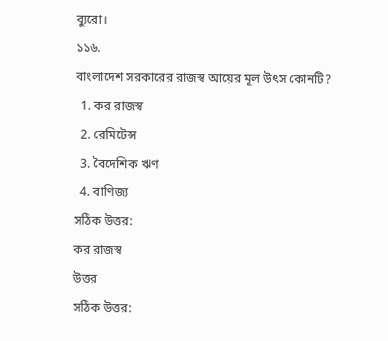ব্যুরো।
১১৬.
বাংলাদেশ সরকারের রাজস্ব আয়ের মূল উৎস কোনটি?
  1. কর রাজস্ব
  2. রেমিটেন্স
  3. বৈদেশিক ঋণ
  4. বাণিজ্য
সঠিক উত্তর:
কর রাজস্ব
উত্তর
সঠিক উত্তর: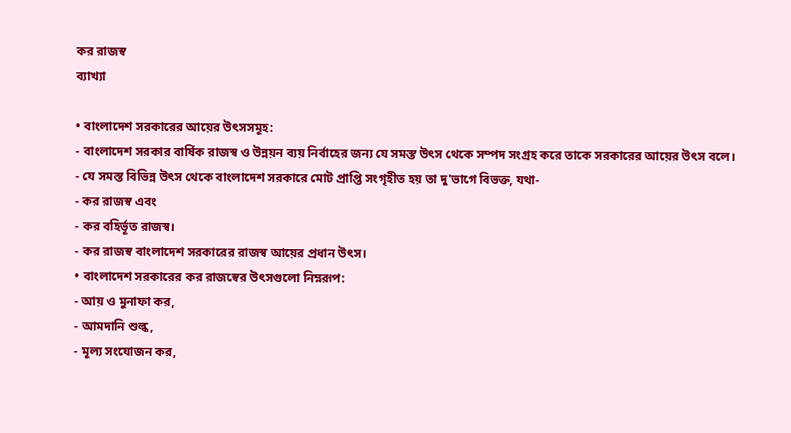কর রাজস্ব
ব্যাখ্যা

• বাংলাদেশ সরকারের আয়ের উৎসসমূহ:
- বাংলাদেশ সরকার বার্ষিক রাজস্ব ও উন্নয়ন ব্যয় নির্বাহের জন্য যে সমস্ত উৎস থেকে সম্পদ সংগ্রহ করে তাকে সরকারের আয়ের উৎস বলে।
- যে সমস্ত বিভিন্ন উৎস থেকে বাংলাদেশ সরকারে মোট প্রাপ্তি সংগৃহীত হয় তা দু'ভাগে বিভক্ত, যথা-
- কর রাজস্ব এবং
- কর বহির্ভূত রাজস্ব।
- কর রাজস্ব বাংলাদেশ সরকারের রাজস্ব আয়ের প্রধান উৎস।
• বাংলাদেশ সরকারের কর রাজস্বের উৎসগুলো নিম্নরূপ:
- আয় ও মুনাফা কর,
- আমদানি শুল্ক,
- মূল্য সংযোজন কর,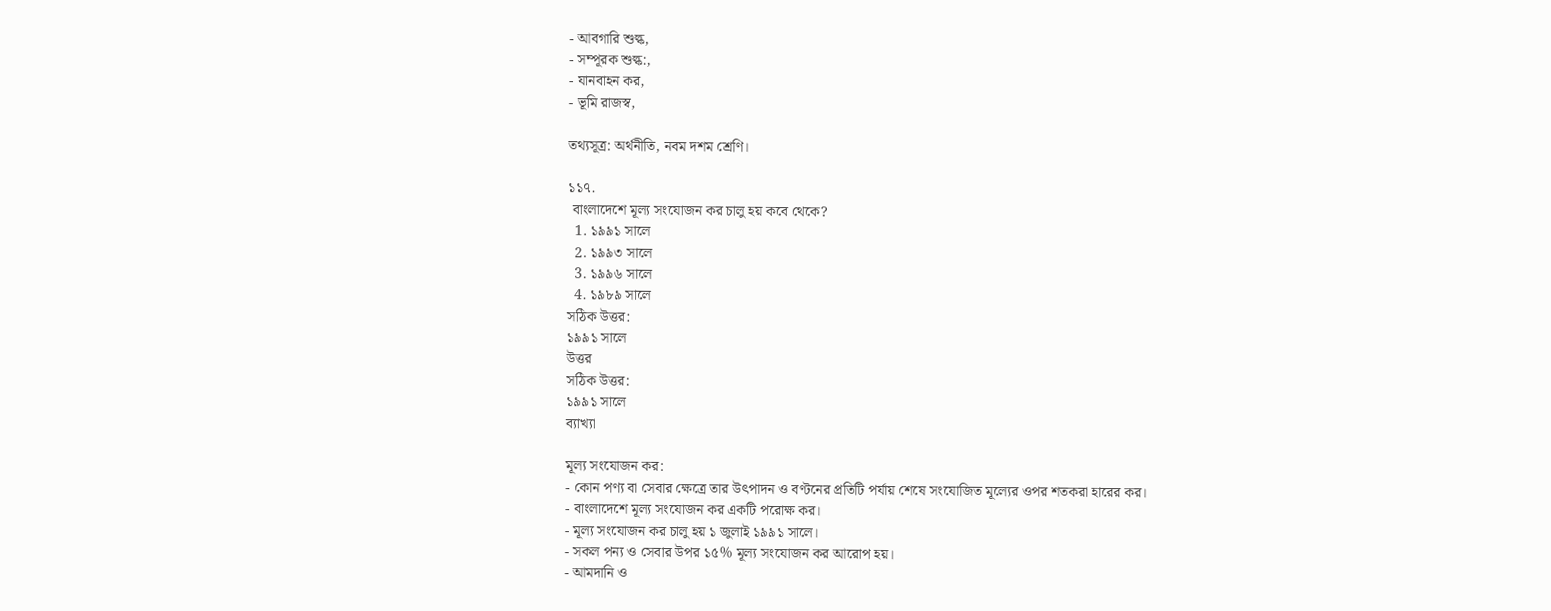- আবগারি শুল্ক,
- সম্পূরক শুল্ক:,
- যানবাহন কর,
- ভূমি রাজস্ব,

তথ্যসূত্র: অর্থনীতি, নবম দশম শ্রেণি।

১১৭.
 বাংলাদেশে মূল্য সংযোজন কর চালু হয় কবে থেকে?
  1. ১৯৯১ সালে
  2. ১৯৯৩ সালে
  3. ১৯৯৬ সালে
  4. ১৯৮৯ সালে
সঠিক উত্তর:
১৯৯১ সালে
উত্তর
সঠিক উত্তর:
১৯৯১ সালে
ব্যাখ্যা

মূল্য সংযোজন কর:
- কোন পণ্য বা সেবার ক্ষেত্রে তার উৎপাদন ও বণ্টনের প্রতিটি পর্যায় শেষে সংযোজিত মূল্যের ওপর শতকরা হারের কর।
- বাংলাদেশে মূল্য সংযোজন কর একটি পরোক্ষ কর।
- মূল্য সংযোজন কর চালু হয় ১ জুলাই ১৯৯১ সালে।
- সকল পন্য ও সেবার উপর ১৫% মূল্য সংযোজন কর আরোপ হয়।
- আমদানি ও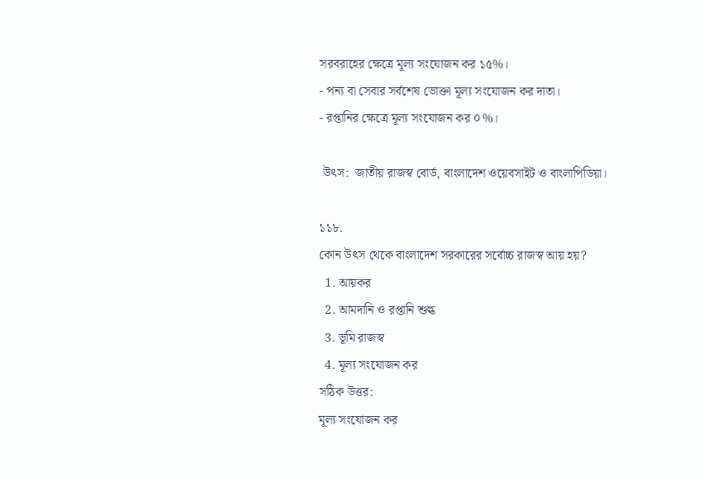সরবরাহের ক্ষেত্রে মূল্য সংযোজন কর ১৫%।
- পন্য বা সেবার সর্বশেষ ভোক্তা মূল্য সংযোজন কর দাতা।
- রপ্তানির ক্ষেত্রে মূল্য সংযোজন কর ০%।

 উৎস:  জাতীয় রাজস্ব বোর্ড, বাংলাদেশ ওয়েবসাইট ও বাংলাপিডিয়া।

১১৮.
কোন উৎস থেকে বাংলাদেশ সরকারের সর্বোচ্চ রাজস্ব আয় হয়?
  1. আয়কর
  2. আমদানি ও রপ্তানি শুল্ক
  3. ভূমি রাজস্ব
  4. মূল্য সংযোজন কর
সঠিক উত্তর:
মূল্য সংযোজন কর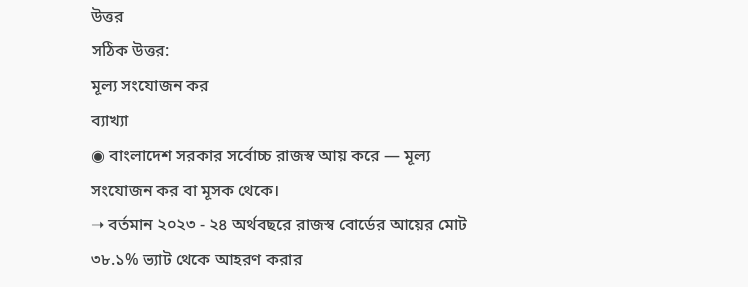উত্তর
সঠিক উত্তর:
মূল্য সংযোজন কর
ব্যাখ্যা
◉ বাংলাদেশ সরকার সর্বোচ্চ রাজস্ব আয় করে — মূল্য সংযোজন কর বা মূসক থেকে।
➝ বর্তমান ২০২৩ - ২৪ অর্থবছরে রাজস্ব বোর্ডের আয়ের মোট ৩৮.১% ভ্যাট থেকে আহরণ করার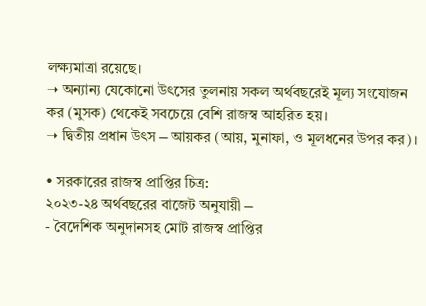লক্ষ্যমাত্রা রয়েছে।
➝ অন্যান্য যেকোনো উৎসের তুলনায় সকল অর্থবছরেই মূল্য সংযোজন কর (মুসক) থেকেই সবচেয়ে বেশি রাজস্ব আহরিত হয়।
➝ দ্বিতীয় প্রধান উৎস ⎯ আয়কর (আয়, মুনাফা, ও মূলধনের উপর কর)।

• সরকারের রাজস্ব প্রাপ্তির চিত্র:
২০২৩-২৪ অর্থবছরের বাজেট অনুযায়ী ⎯
- বৈদেশিক অনুদানসহ মোট রাজস্ব প্রাপ্তির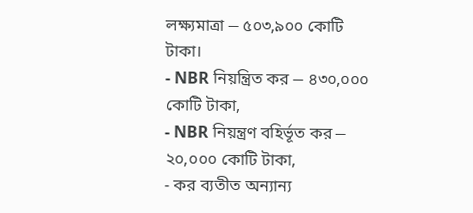লক্ষ্যমাত্রা ⎯ ৫০৩,৯০০ কোটি টাকা।
- NBR নিয়ন্ত্রিত কর ⎯ ৪৩০,০০০ কোটি টাকা,
- NBR নিয়ন্ত্রণ বহির্ভূত কর ⎯ ২০,০০০ কোটি টাকা,
- কর ব্যতীত অন্যান্য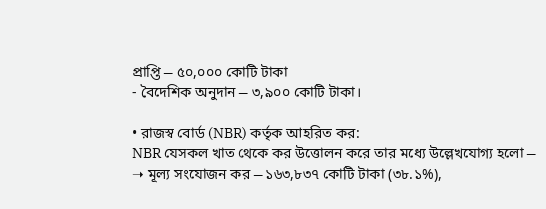প্রাপ্তি ⎯ ৫০,০০০ কোটি টাকা
- বৈদেশিক অনুদান ⎯ ৩,৯০০ কোটি টাকা।

• রাজস্ব বোর্ড (NBR) কর্তৃক আহরিত কর:
NBR যেসকল খাত থেকে কর উত্তোলন করে তার মধ্যে উল্লেখযোগ্য হলো ⎯
➝ মূল্য সংযোজন কর ⎯ ১৬৩,৮৩৭ কোটি টাকা (৩৮.১%),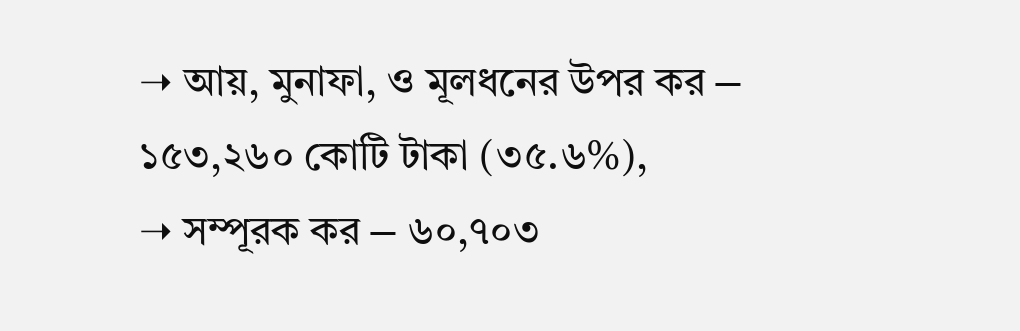➝ আয়, মুনাফা, ও মূলধনের উপর কর ⎯ ১৫৩,২৬০ কোটি টাকা (৩৫.৬%),
➝ সম্পূরক কর ⎯ ৬০,৭০৩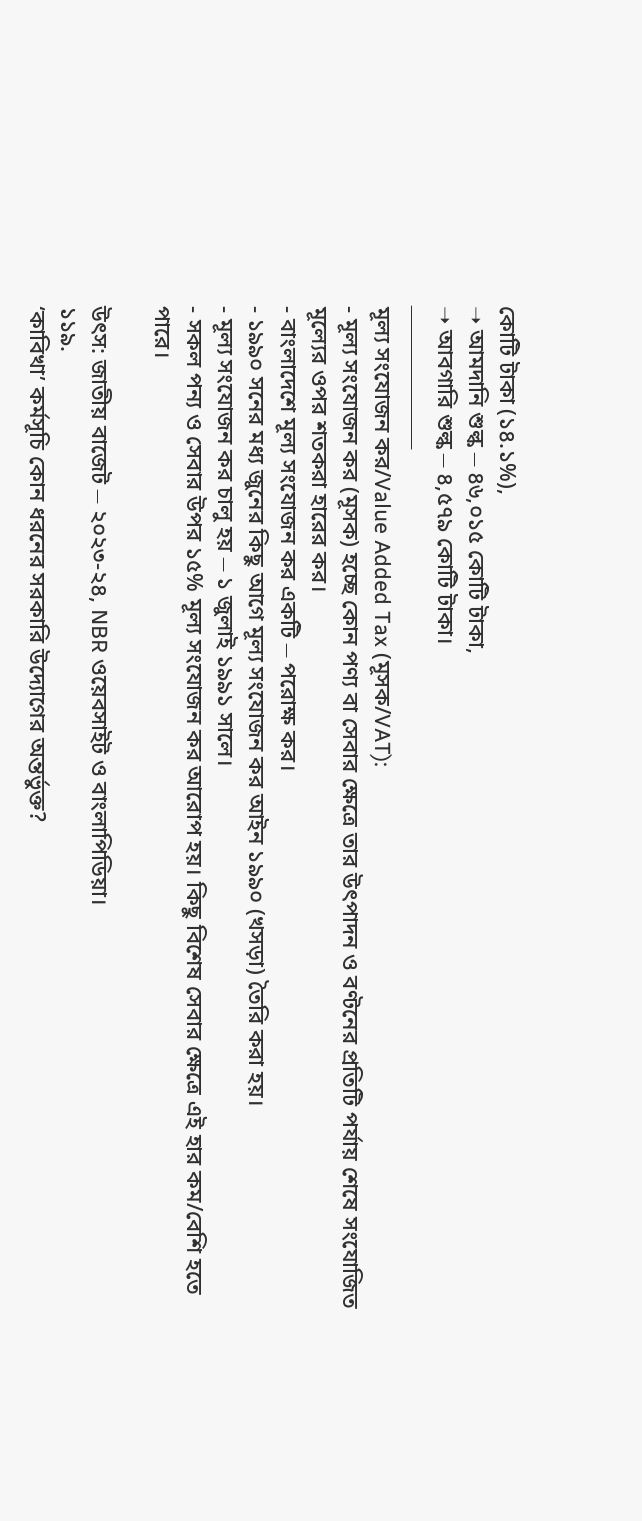কোটি টাকা (১৪.১%),
➝ আমদানি শুল্ক ⎯ ৪৬,০১৫ কোটি টাকা,
➝ আবগারি শুল্ক ⎯ ৪,৫৭৯ কোটি টাকা।
⎯⎯⎯⎯⎯⎯⎯⎯⎯⎯⎯
মূল্য সংযোজন কর/Value Added Tax (মূসক/VAT):
- মূল্য সংযোজন কর (মূসক) হচ্ছে কোন পণ্য বা সেবার ক্ষেত্রে তার উৎপাদন ও বণ্টনের প্রতিটি পর্যায় শেষে সংযোজিত মূল্যের ওপর শতকরা হারের কর।
- বাংলাদেশে মূল্য সংযোজন কর একটি ⎯ পরোক্ষ কর।
- ১৯৯০ সনের মধ্য জুনের কিছু আগে মূল্য সংযোজন কর আইন ১৯৯০ (খসড়া) তৈরি করা হয়।
- মূল্য সংযোজন কর চালু হয় ⎯ ১ জুলাই ১৯৯১ সালে।
- সকল পন্য ও সেবার উপর ১৫% মূল্য সংযোজন কর আরোপ হয়। কিছু বিশেষ সেবার ক্ষেত্রে এই হার কম/বেশি হতে পারে।

উৎস: জাতীয় বাজেট ⎯ ২০২৩-২৪, NBR ওয়েবসাইট ও বাংলাপিডিয়া।
১১৯.
‘কাবিখা’ কর্মসূচি কোন ধরনের সরকারি উদ্যোগের অন্তর্ভুক্ত?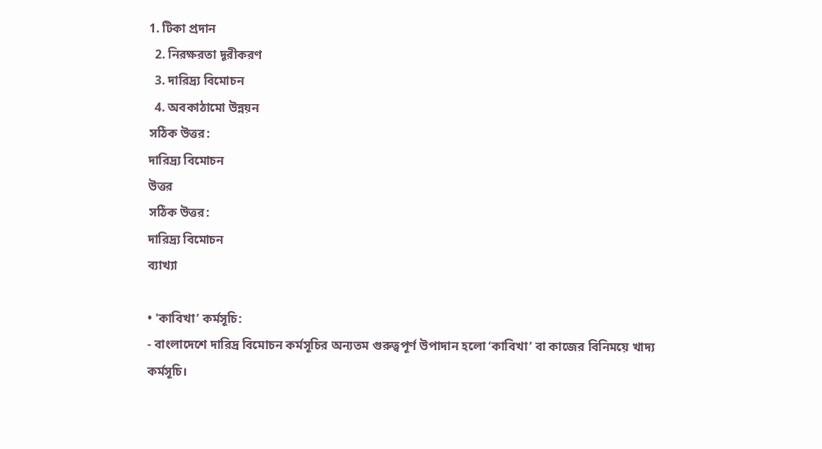1. টিকা প্রদান
  2. নিরক্ষরতা দূরীকরণ
  3. দারিদ্র্য বিমোচন
  4. অবকাঠামো উন্নয়ন
সঠিক উত্তর:
দারিদ্র্য বিমোচন
উত্তর
সঠিক উত্তর:
দারিদ্র্য বিমোচন
ব্যাখ্যা

• 'কাবিখা’ কর্মসূচি:
- বাংলাদেশে দারিদ্র বিমোচন কর্মসূচির অন্যতম গুরুত্বপূর্ণ উপাদান হলো ‘কাবিখা’ বা কাজের বিনিময়ে খাদ্য কর্মসূচি।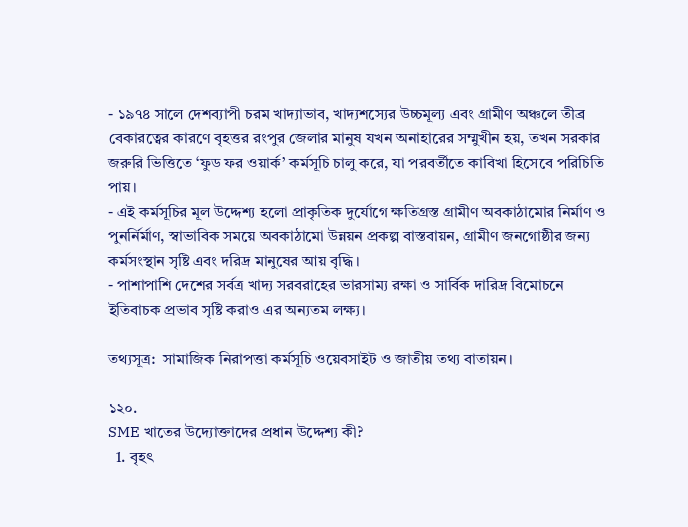- ১৯৭৪ সালে দেশব্যাপী চরম খাদ্যাভাব, খাদ্যশস্যের উচ্চমূল্য এবং গ্রামীণ অঞ্চলে তীব্র বেকারত্বের কারণে বৃহত্তর রংপুর জেলার মানুষ যখন অনাহারের সম্মুখীন হয়, তখন সরকার জরুরি ভিত্তিতে ‘ফুড ফর ওয়ার্ক’ কর্মসূচি চালু করে, যা পরবর্তীতে কাবিখা হিসেবে পরিচিতি পায়।
- এই কর্মসূচির মূল উদ্দেশ্য হলো প্রাকৃতিক দুর্যোগে ক্ষতিগ্রস্ত গ্রামীণ অবকাঠামোর নির্মাণ ও পুনর্নির্মাণ, স্বাভাবিক সময়ে অবকাঠামো উন্নয়ন প্রকল্প বাস্তবায়ন, গ্রামীণ জনগোষ্ঠীর জন্য কর্মসংস্থান সৃষ্টি এবং দরিদ্র মানুষের আয় বৃদ্ধি।
- পাশাপাশি দেশের সর্বত্র খাদ্য সরবরাহের ভারসাম্য রক্ষা ও সার্বিক দারিদ্র বিমোচনে ইতিবাচক প্রভাব সৃষ্টি করাও এর অন্যতম লক্ষ্য।

তথ্যসূত্র:  সামাজিক নিরাপত্তা কর্মসূচি ওয়েবসাইট ও জাতীয় তথ্য বাতায়ন।

১২০.
SME খাতের উদ্যোক্তাদের প্রধান উদ্দেশ্য কী?
  1. বৃহৎ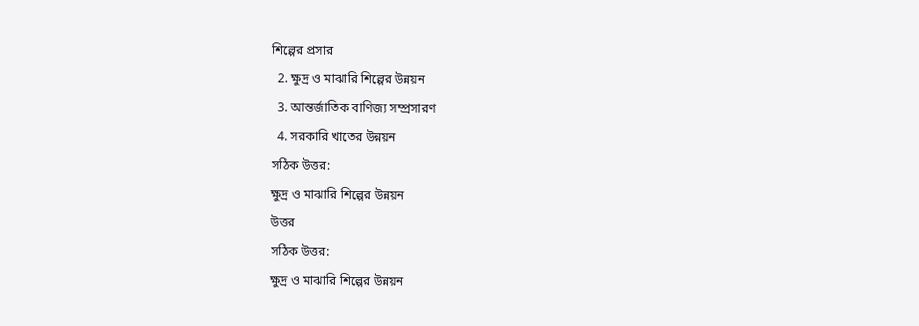শিল্পের প্রসার
  2. ক্ষুদ্র ও মাঝারি শিল্পের উন্নয়ন
  3. আন্তর্জাতিক বাণিজ্য সম্প্রসারণ
  4. সরকারি খাতের উন্নয়ন
সঠিক উত্তর:
ক্ষুদ্র ও মাঝারি শিল্পের উন্নয়ন
উত্তর
সঠিক উত্তর:
ক্ষুদ্র ও মাঝারি শিল্পের উন্নয়ন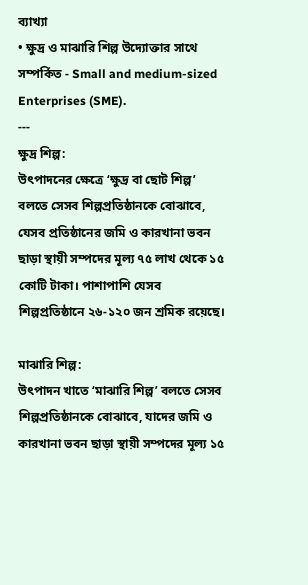ব্যাখ্যা
• ক্ষুদ্র ও মাঝারি শিল্প উদ্যোক্তার সাথে সম্পর্কিত - Small and medium-sized Enterprises (SME).
---
ক্ষুদ্র শিল্প:
উৎপাদনের ক্ষেত্রে ‘ক্ষুদ্র বা ছোট শিল্প’ বলতে সেসব শিল্পপ্রতিষ্ঠানকে বোঝাবে, যেসব প্রতিষ্ঠানের জমি ও কারখানা ভবন ছাড়া স্থায়ী সম্পদের মূল্য ৭৫ লাখ থেকে ১৫ কোটি টাকা। পাশাপাশি যেসব শিল্পপ্রতিষ্ঠানে ২৬-১২০ জন শ্রমিক রয়েছে।

মাঝারি শিল্প:
উৎপাদন খাতে ‘মাঝারি শিল্প’ বলতে সেসব শিল্পপ্রতিষ্ঠানকে বোঝাবে, যাদের জমি ও কারখানা ভবন ছাড়া স্থায়ী সম্পদের মূল্য ১৫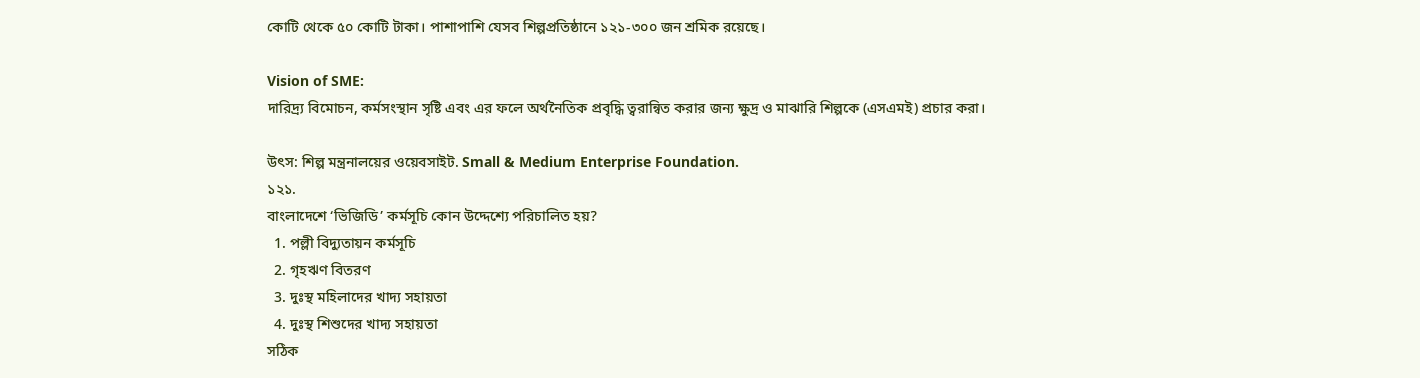কোটি থেকে ৫০ কোটি টাকা। পাশাপাশি যেসব শিল্পপ্রতিষ্ঠানে ১২১-৩০০ জন শ্রমিক রয়েছে।

Vision of SME:
দারিদ্র্য বিমোচন, কর্মসংস্থান সৃষ্টি এবং এর ফলে অর্থনৈতিক প্রবৃদ্ধি ত্বরান্বিত করার জন্য ক্ষুদ্র ও মাঝারি শিল্পকে (এসএমই) প্রচার করা।

উৎস: শিল্প মন্ত্রনালয়ের ওয়েবসাইট. Small & Medium Enterprise Foundation.
১২১.
বাংলাদেশে ‘ভিজিডি’ কর্মসূচি কোন উদ্দেশ্যে পরিচালিত হয়?
  1. পল্লী বিদ্যুতায়ন কর্মসূচি
  2. গৃহঋণ বিতরণ
  3. দুঃস্থ মহিলাদের খাদ্য সহায়তা
  4. দুঃস্থ শিশুদের খাদ্য সহায়তা
সঠিক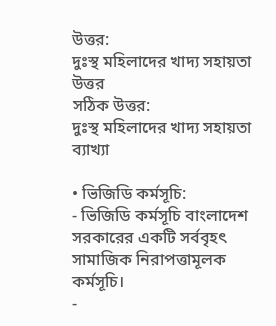উত্তর:
দুঃস্থ মহিলাদের খাদ্য সহায়তা
উত্তর
সঠিক উত্তর:
দুঃস্থ মহিলাদের খাদ্য সহায়তা
ব্যাখ্যা

• ভিজিডি কর্মসূচি:
- ভিজিডি কর্মসূচি বাংলাদেশ সরকারের একটি সর্ববৃহৎ সামাজিক নিরাপত্তামূলক কর্মসূচি।
-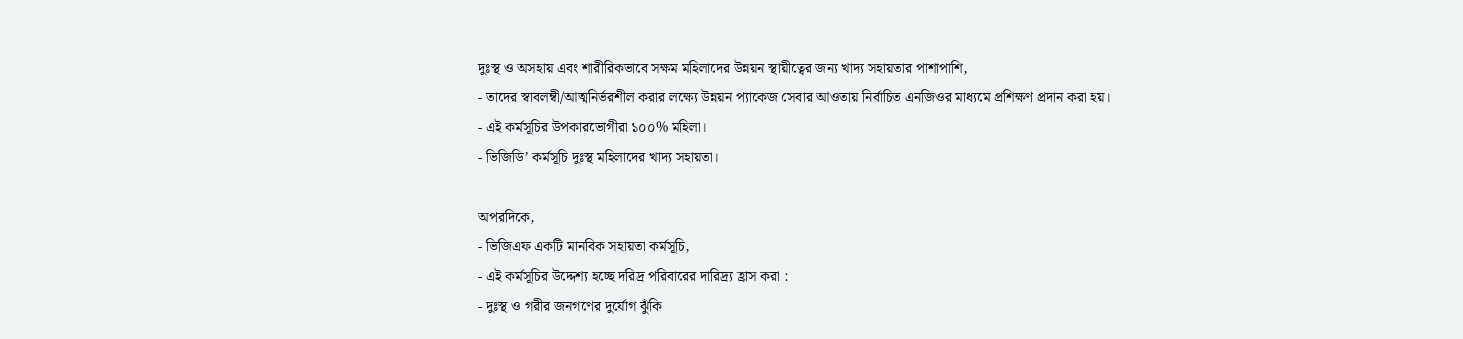দুঃস্থ ও অসহায় এবং শারীরিকভাবে সক্ষম মহিলাদের উন্নয়ন স্থায়ীত্বের জন্য খাদ্য সহায়তার পাশাপাশি,
- তাদের স্বাবলম্বী/আত্মনির্ভরশীল করার লক্ষ্যে উন্নয়ন প্যাকেজ সেবার আওতায় নির্বাচিত এনজিওর মাধ্যমে প্রশিক্ষণ প্রদান করা হয়।
- এই কর্মসূচির উপকারভোগীরা ১০০% মহিলা।
- ভিজিডি’ কর্মসূচি দুঃস্থ মহিলাদের খাদ্য সহায়তা।

অপরদিকে,
- ভিজিএফ একটি মানবিক সহায়তা কর্মসূচি,
- এই কর্মসূচির উদ্দেশ্য হচ্ছে দরিদ্র পরিবারের দারিদ্র্য হ্রাস করা :
- দুঃস্থ ও গরীর জনগণের দুর্যোগ ঝুঁকি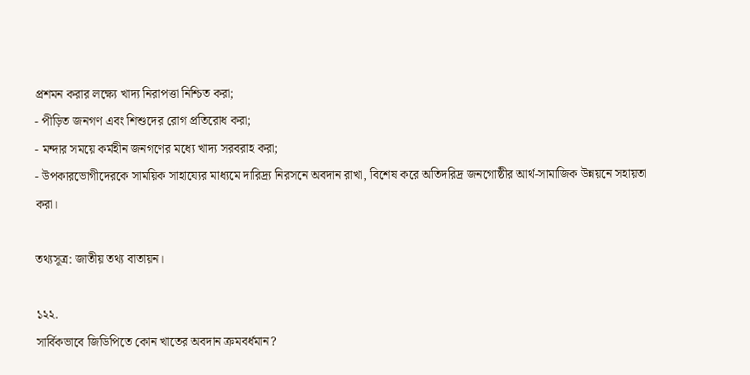প্রশমন করার লক্ষ্যে খাদ্য নিরাপত্তা নিশ্চিত করা;
- পীড়িত জনগণ এবং শিশুদের রোগ প্রতিরোধ করা;
- মন্দার সময়ে কর্মহীন জনগণের মধ্যে খাদ্য সরবরাহ করা;
- উপকারভোগীদেরকে সাময়িক সাহায্যের মাধ্যমে দারিদ্র্য নিরসনে অবদান রাখা, বিশেষ করে অতিদরিদ্র জনগোষ্ঠীর আর্থ-সামাজিক উন্নয়নে সহায়তা করা।

তথ্যসূত্র: জাতীয় তথ্য বাতায়ন।

১২২.
সার্বিকভাবে জিডিপিতে কোন খাতের অবদান ক্রমবর্ধমান?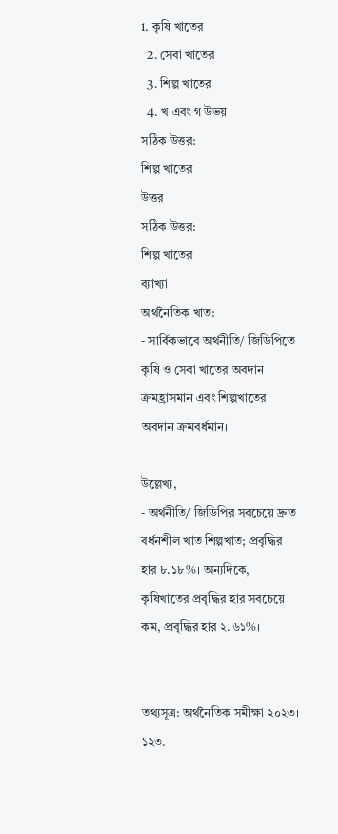1. কৃষি খাতের
  2. সেবা খাতের
  3. শিল্প খাতের
  4. খ এবং গ উভয়
সঠিক উত্তর:
শিল্প খাতের
উত্তর
সঠিক উত্তর:
শিল্প খাতের
ব্যাখ্যা
অর্থনৈতিক খাত:
- সার্বিকভাবে অর্থনীতি/ জিডিপিতে কৃষি ও সেবা খাতের অবদান ক্রমহ্রাসমান এবং শিল্পখাতের অবদান ক্রমবর্ধমান।

উল্লেখ্য,
- অর্থনীতি/ জিডিপির সবচেয়ে দ্রুত বর্ধনশীল খাত শিল্পখাত; প্রবৃদ্ধির হার ৮.১৮%। অন্যদিকে, কৃষিখাতের প্রবৃদ্ধির হার সবচেয়ে কম, প্রবৃদ্ধির হার ২.৬১%।


তথ্যসূত্র: অর্থনৈতিক সমীক্ষা ২০২৩।
১২৩.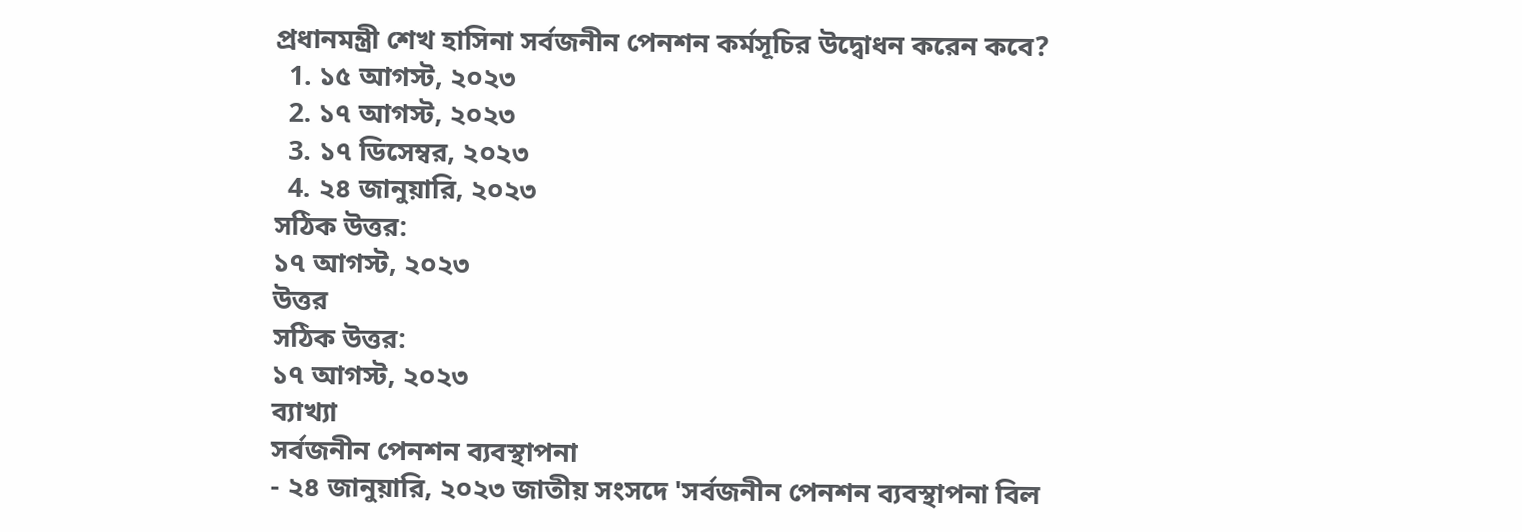প্রধানমন্ত্রী শেখ হাসিনা সর্বজনীন পেনশন কর্মসূচির উদ্বোধন করেন কবে?
  1. ১৫ আগস্ট, ২০২৩
  2. ১৭ আগস্ট, ২০২৩
  3. ১৭ ডিসেম্বর, ২০২৩
  4. ২৪ জানুয়ারি, ২০২৩
সঠিক উত্তর:
১৭ আগস্ট, ২০২৩
উত্তর
সঠিক উত্তর:
১৭ আগস্ট, ২০২৩
ব্যাখ্যা
সর্বজনীন পেনশন ব্যবস্থাপনা
- ২৪ জানুয়ারি, ২০২৩ জাতীয় সংসদে 'সর্বজনীন পেনশন ব্যবস্থাপনা বিল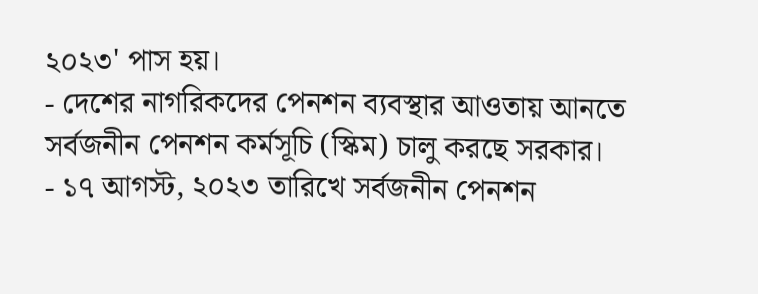২০২৩' পাস হয়।
- দেশের নাগরিকদের পেনশন ব্যবস্থার আওতায় আনতে সর্বজনীন পেনশন কর্মসূচি (স্কিম) চালু করছে সরকার।
- ১৭ আগস্ট, ২০২৩ তারিখে সর্বজনীন পেনশন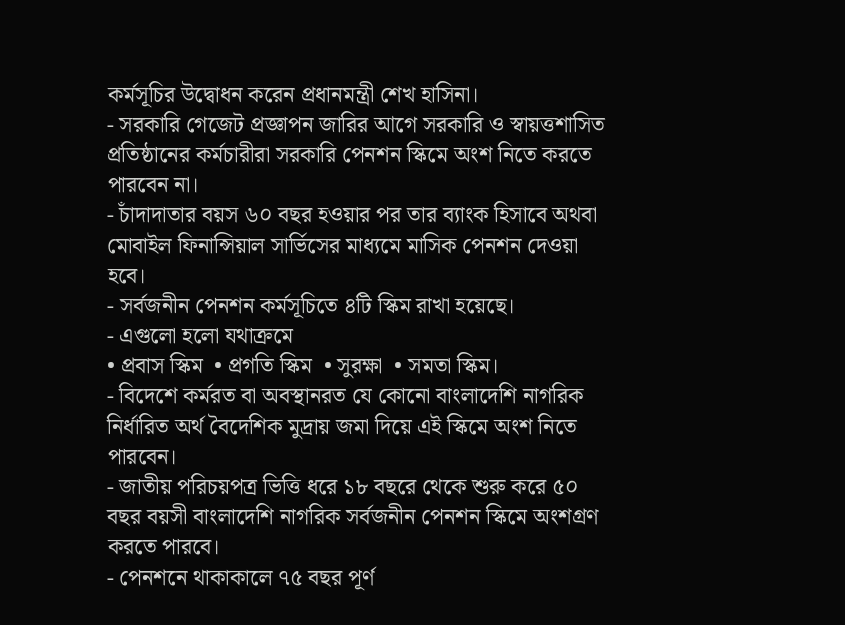কর্মসূচির উদ্বোধন করেন প্রধানমন্ত্রী শেখ হাসিনা।
- সরকারি গেজেট প্রজ্ঞাপন জারির আগে সরকারি ও স্বায়ত্তশাসিত প্রতিষ্ঠানের কর্মচারীরা সরকারি পেনশন স্কিমে অংশ নিতে করতে পারবেন না।
- চাঁদাদাতার বয়স ৬০ বছর হওয়ার পর তার ব্যাংক হিসাবে অথবা মোবাইল ফিনান্সিয়াল সার্ভিসের মাধ্যমে মাসিক পেনশন দেওয়া হবে।
- সর্বজনীন পেনশন কর্মসূচিতে ৪টি স্কিম রাখা হয়েছে।
- এগুলো হলো যথাক্রমে
• প্রবাস স্কিম  • প্রগতি স্কিম  • সুরক্ষা  • সমতা স্কিম।
- বিদেশে কর্মরত বা অবস্থানরত যে কোনো বাংলাদেশি নাগরিক নির্ধারিত অর্থ বৈদেশিক মুদ্রায় জমা দিয়ে এই স্কিমে অংশ নিতে পারবেন।
- জাতীয় পরিচয়পত্র ভিত্তি ধরে ১৮ বছরে থেকে শুরু করে ৫০ বছর বয়সী বাংলাদেশি নাগরিক সর্বজনীন পেনশন স্কিমে অংশগ্রণ করতে পারবে।
- পেনশনে থাকাকালে ৭৫ বছর পূর্ণ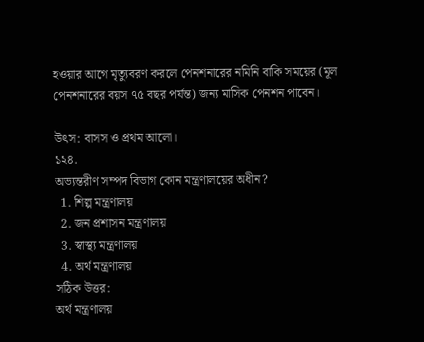হওয়ার আগে মৃত্যুবরণ করলে পেনশনারের নমিনি বাকি সময়ের (মূল পেনশনারের বয়স ৭৫ বছর পর্যন্ত) জন্য মাসিক পেনশন পাবেন।

উৎস: বাসস ও প্রথম আলো।
১২৪.
অভ্যন্তরীণ সম্পদ বিভাগ কোন মন্ত্রণালয়ের অধীন?
  1. শিল্প মন্ত্রণালয়
  2. জন প্রশাসন মন্ত্রণালয়
  3. স্বাস্থ্য মন্ত্রণালয়
  4. অর্থ মন্ত্রণালয়
সঠিক উত্তর:
অর্থ মন্ত্রণালয়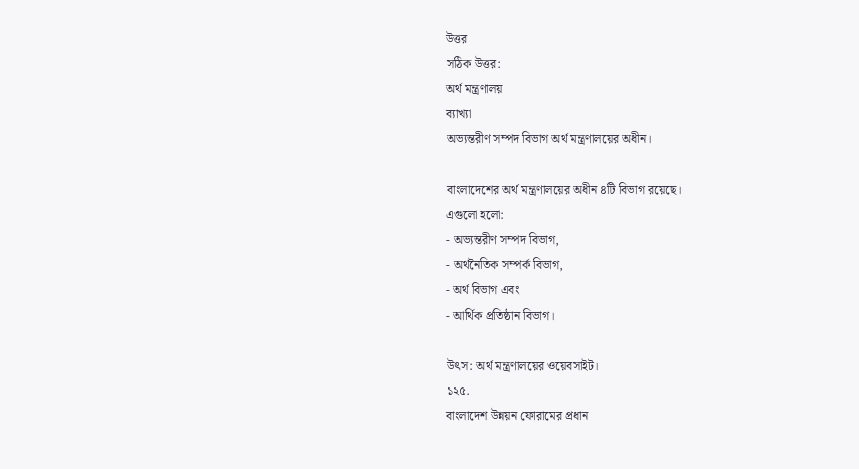উত্তর
সঠিক উত্তর:
অর্থ মন্ত্রণালয়
ব্যাখ্যা
অভ্যন্তরীণ সম্পদ বিভাগ অর্থ মন্ত্রণালয়ের অধীন।

বাংলাদেশের অর্থ মন্ত্রণালয়ের অধীন ৪টি বিভাগ রয়েছে।
এগুলো হলো:
- অভ্যন্তরীণ সম্পদ বিভাগ,
- অর্থনৈতিক সম্পর্ক বিভাগ,
- অর্থ বিভাগ এবং
- আর্থিক প্রতিষ্ঠান বিভাগ।

উৎস: অর্থ মন্ত্রণালয়ের ওয়েবসাইট।
১২৫.
বাংলাদেশ উন্নয়ন ফোরামের প্রধান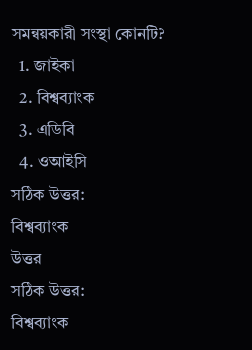সমন্বয়কারী সংস্থা কোনটি?
  1. জাইকা
  2. বিশ্বব্যাংক
  3. এডিবি
  4. ওআইসি
সঠিক উত্তর:
বিশ্বব্যাংক
উত্তর
সঠিক উত্তর:
বিশ্বব্যাংক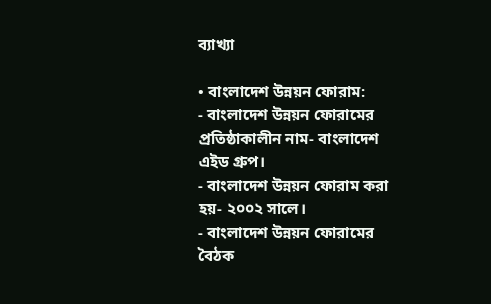ব্যাখ্যা

• বাংলাদেশ উন্নয়ন ফোরাম:
- বাংলাদেশ উন্নয়ন ফোরামের প্রতিষ্ঠাকালীন নাম- বাংলাদেশ এইড গ্রুপ।
- বাংলাদেশ উন্নয়ন ফোরাম করা হয়- ২০০২ সালে।
- বাংলাদেশ উন্নয়ন ফোরামের বৈঠক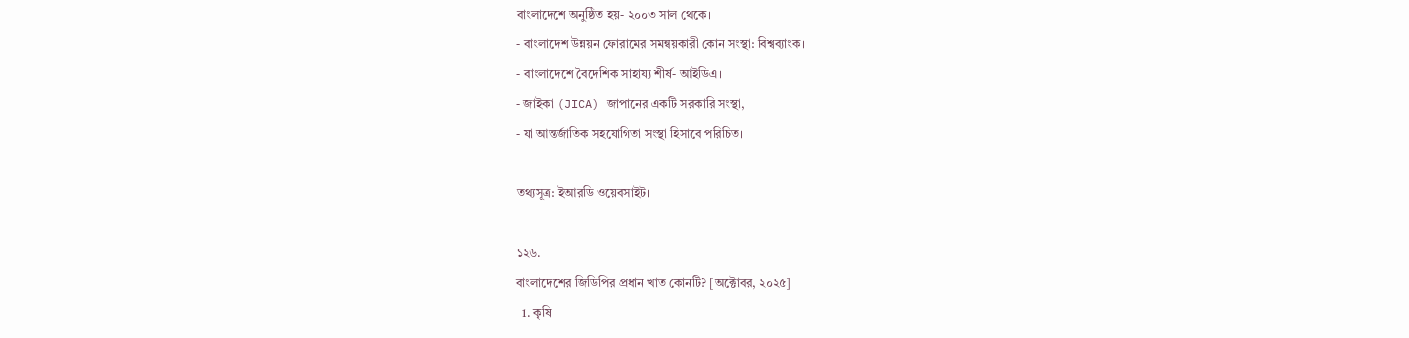বাংলাদেশে অনুষ্ঠিত হয়- ২০০৩ সাল থেকে।
- বাংলাদেশ উন্নয়ন ফোরামের সমন্বয়কারী কোন সংস্থা: বিশ্বব্যাংক।
- বাংলাদেশে বৈদেশিক সাহায্য শীর্ষ- আইডিএ।
- জাইকা (JICA) জাপানের একটি সরকারি সংস্থা,
- যা আন্তর্জাতিক সহযোগিতা সংস্থা হিসাবে পরিচিত।

তথ্যসূত্র: ইআরডি ওয়েবসাইট।

১২৬.
বাংলাদেশের জিডিপির প্রধান খাত কোনটি? [অক্টোবর, ২০২৫]
  1. কৃষি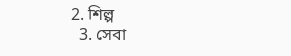2. শিল্প
  3. সেবা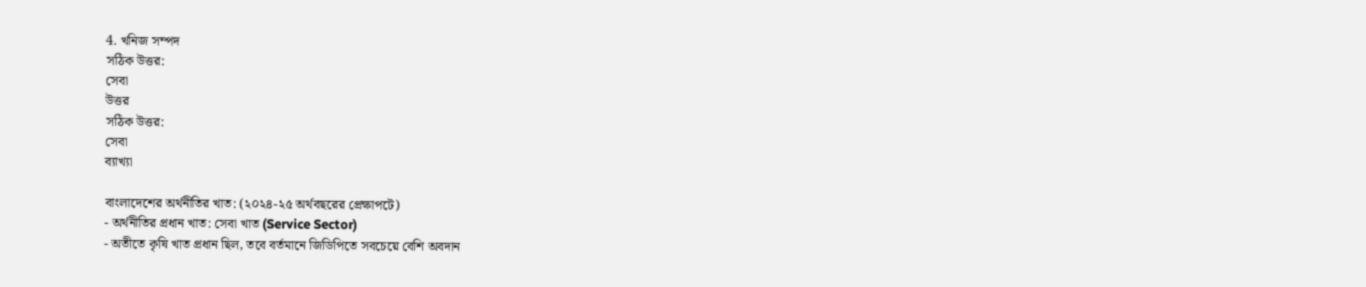4. খনিজ সম্পদ
সঠিক উত্তর:
সেবা
উত্তর
সঠিক উত্তর:
সেবা
ব্যাখ্যা

বাংলাদেশের অর্থনীতির খাত: (২০২৪-২৫ অর্থবছরের প্রেক্ষাপটে)
- অর্থনীতির প্রধান খাত: সেবা খাত (Service Sector)
- অতীতে কৃষি খাত প্রধান ছিল, তবে বর্তমানে জিডিপিতে সবচেয়ে বেশি অবদান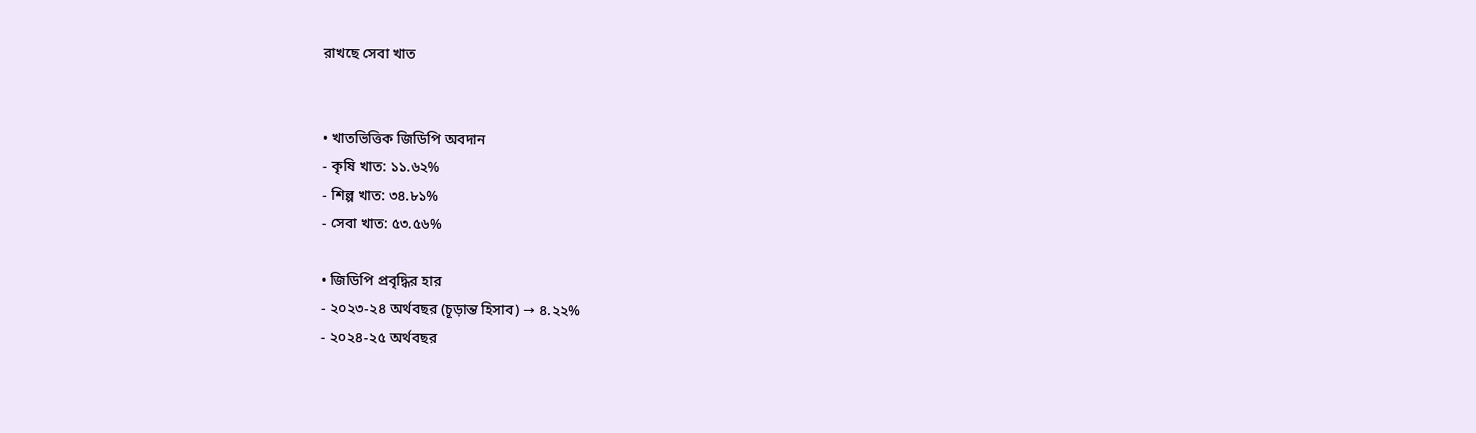রাখছে সেবা খাত


• খাতভিত্তিক জিডিপি অবদান
- কৃষি খাত: ১১.৬২%
- শিল্প খাত: ৩৪.৮১%
- সেবা খাত: ৫৩.৫৬%

• জিডিপি প্রবৃদ্ধির হার
- ২০২৩-২৪ অর্থবছর (চূড়ান্ত হিসাব) → ৪.২২%
- ২০২৪-২৫ অর্থবছর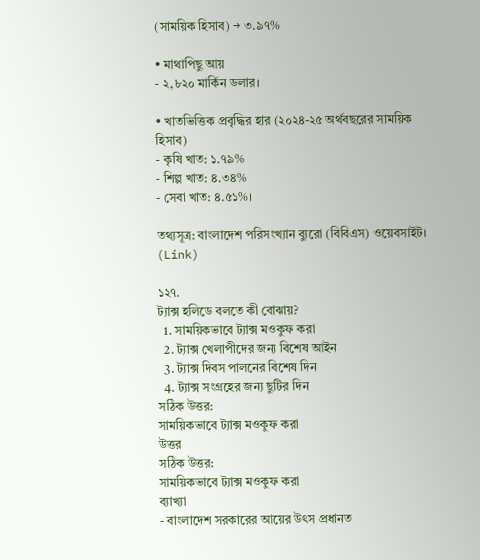(সাময়িক হিসাব) → ৩.৯৭%

• মাথাপিছু আয়
- ২,৮২০ মার্কিন ডলার।

• খাতভিত্তিক প্রবৃদ্ধির হার (২০২৪-২৫ অর্থবছরের সাময়িক হিসাব)
- কৃষি খাত: ১.৭৯%
- শিল্প খাত: ৪.৩৪%
- সেবা খাত: ৪.৫১%।

তথ্যসূত্র: বাংলাদেশ পরিসংখ্যান ব্যুরো (বিবিএস) ওয়েবসাইট। (Link)

১২৭.
ট্যাক্স হলিডে বলতে কী বোঝায়?
  1. সাময়িকভাবে ট্যাক্স মওকুফ করা
  2. ট্যাক্স খেলাপীদের জন্য বিশেষ আইন
  3. ট্যাক্স দিবস পালনের বিশেষ দিন
  4. ট্যাক্স সংগ্রহের জন্য ছুটির দিন
সঠিক উত্তর:
সাময়িকভাবে ট্যাক্স মওকুফ করা
উত্তর
সঠিক উত্তর:
সাময়িকভাবে ট্যাক্স মওকুফ করা
ব্যাখ্যা
- বাংলাদেশ সরকারের আয়ের উৎস প্রধানত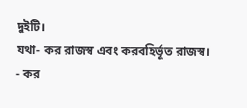দুইটি।
যথা- কর রাজস্ব এবং করবহির্ভূত রাজস্ব।
- কর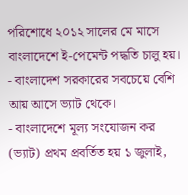পরিশোধে ২০১২ সালের মে মাসে বাংলাদেশে ই-পেমেন্ট পদ্ধতি চালু হয়।
- বাংলাদেশ সরকারের সবচেয়ে বেশি আয় আসে ভ্যাট থেকে।
- বাংলাদেশে মূল্য সংযোজন কর (ভ্যাট) প্রথম প্রবর্তিত হয় ১ জুলাই,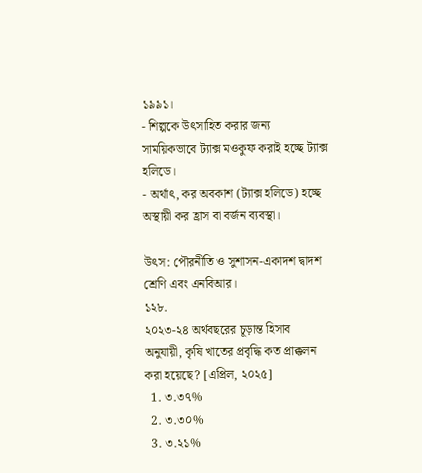১৯৯১।
- শিল্পকে উৎসাহিত করার জন্য সাময়িকভাবে ট্যাক্স মওকুফ করাই হচ্ছে ট্যাক্স হলিডে।
- অর্থাৎ, কর অবকাশ (ট্যাক্স হলিডে) হচ্ছে অস্থায়ী কর হ্রাস বা বর্জন ব্যবস্থা।

উৎস: পৌরনীতি ও সুশাসন-একাদশ দ্বাদশ শ্রেণি এবং এনবিআর।
১২৮.
২০২৩-২৪ অর্থবছরের চূড়ান্ত হিসাব অনুযায়ী, কৃষি খাতের প্রবৃদ্ধি কত প্রাক্কলন করা হয়েছে? [এপ্রিল, ২০২৫]
  1. ৩.৩৭%
  2. ৩.৩০%
  3. ৩.২১%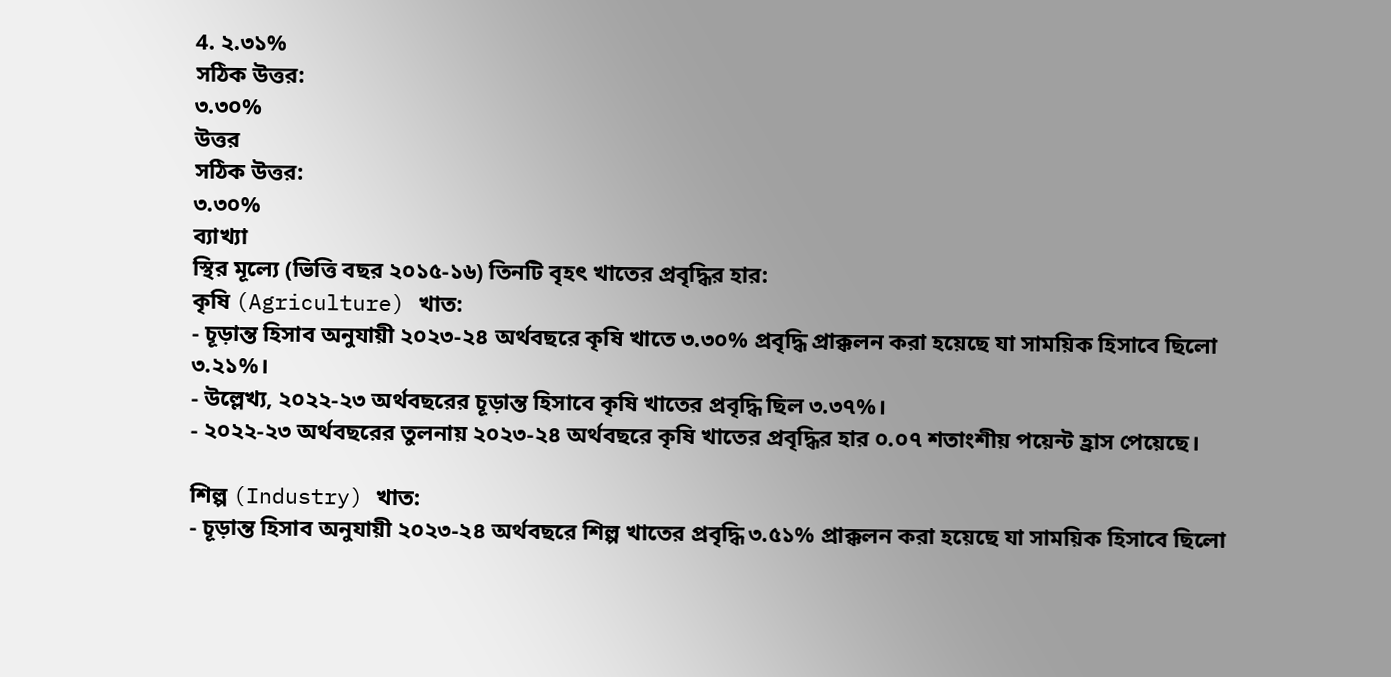4. ২.৩১%
সঠিক উত্তর:
৩.৩০%
উত্তর
সঠিক উত্তর:
৩.৩০%
ব্যাখ্যা
স্থির মূল্যে (ভিত্তি বছর ২০১৫-১৬) তিনটি বৃহৎ খাতের প্রবৃদ্ধির হার:
কৃষি (Agriculture) খাত:
- চূড়ান্ত হিসাব অনুযায়ী ২০২৩-২৪ অর্থবছরে কৃষি খাতে ৩.৩০% প্রবৃদ্ধি প্রাক্কলন করা হয়েছে যা সাময়িক হিসাবে ছিলো ৩.২১%।
- উল্লেখ্য, ২০২২-২৩ অর্থবছরের চূড়ান্ত হিসাবে কৃষি খাতের প্রবৃদ্ধি ছিল ৩.৩৭%।
- ২০২২-২৩ অর্থবছরের তুলনায় ২০২৩-২৪ অর্থবছরে কৃষি খাতের প্রবৃদ্ধির হার ০.০৭ শতাংশীয় পয়েন্ট হ্রাস পেয়েছে।

শিল্প (Industry) খাত:
- চূড়ান্ত হিসাব অনুযায়ী ২০২৩-২৪ অর্থবছরে শিল্প খাতের প্রবৃদ্ধি ৩.৫১% প্রাক্কলন করা হয়েছে যা সাময়িক হিসাবে ছিলো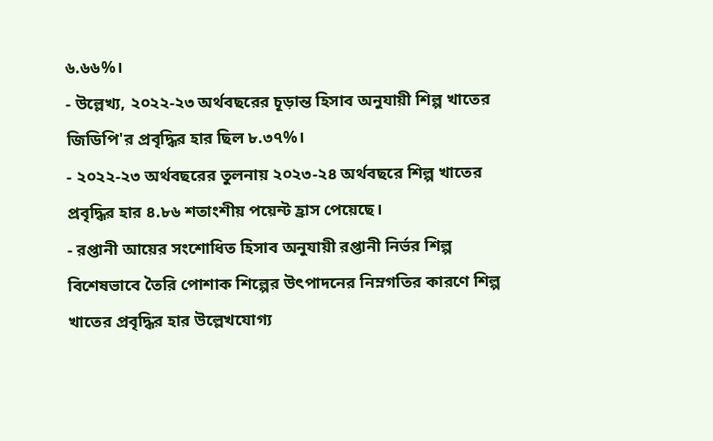৬.৬৬%।
- উল্লেখ্য, ২০২২-২৩ অর্থবছরের চূড়ান্ত হিসাব অনুযায়ী শিল্প খাতের জিডিপি'র প্রবৃদ্ধির হার ছিল ৮.৩৭%।
- ২০২২-২৩ অর্থবছরের তুলনায় ২০২৩-২৪ অর্থবছরে শিল্প খাতের প্রবৃদ্ধির হার ৪.৮৬ শতাংশীয় পয়েন্ট হ্রাস পেয়েছে।
- রপ্তানী আয়ের সংশোধিত হিসাব অনুযায়ী রপ্তানী নির্ভর শিল্প বিশেষভাবে তৈরি পোশাক শিল্পের উৎপাদনের নিম্নগতির কারণে শিল্প খাতের প্রবৃদ্ধির হার উল্লেখযোগ্য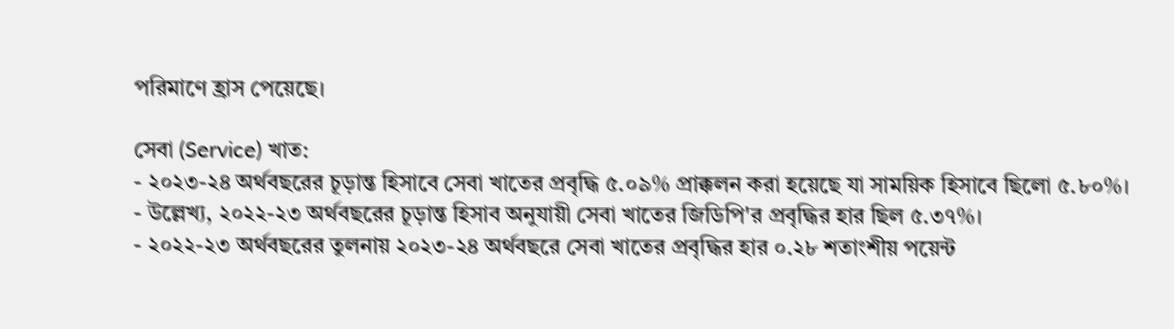পরিমাণে হ্রাস পেয়েছে।

সেবা (Service) খাত:
- ২০২৩-২৪ অর্থবছরের চূড়ান্ত হিসাবে সেবা খাতের প্রবৃদ্ধি ৫.০৯% প্রাক্কলন করা হয়েছে যা সাময়িক হিসাবে ছিলো ৫.৮০%।
- উল্লেখ্য, ২০২২-২৩ অর্থবছরের চূড়ান্ত হিসাব অনুযায়ী সেবা খাতের জিডিপি'র প্রবৃদ্ধির হার ছিল ৫.৩৭%।
- ২০২২-২৩ অর্থবছরের তুলনায় ২০২৩-২৪ অর্থবছরে সেবা খাতের প্রবৃদ্ধির হার ০.২৮ শতাংশীয় পয়েন্ট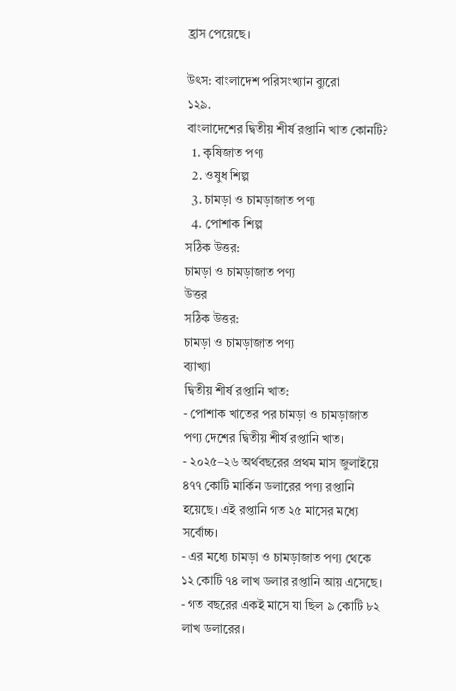হ্রাস পেয়েছে।

উৎস: বাংলাদেশ পরিসংখ্যান ব্যুরো
১২৯.
বাংলাদেশের দ্বিতীয় শীর্ষ রপ্তানি খাত কোনটি?
  1. কৃষিজাত পণ্য
  2. ওষুধ শিল্প
  3. চামড়া ও চামড়াজাত পণ্য
  4. পোশাক শিল্প
সঠিক উত্তর:
চামড়া ও চামড়াজাত পণ্য
উত্তর
সঠিক উত্তর:
চামড়া ও চামড়াজাত পণ্য
ব্যাখ্যা
দ্বিতীয় শীর্ষ রপ্তানি খাত:
- পোশাক খাতের পর চামড়া ও চামড়াজাত পণ্য দেশের দ্বিতীয় শীর্ষ রপ্তানি খাত।
- ২০২৫–২৬ অর্থবছরের প্রথম মাস জুলাইয়ে ৪৭৭ কোটি মার্কিন ডলারের পণ্য রপ্তানি হয়েছে। এই রপ্তানি গত ২৫ মাসের মধ্যে সর্বোচ্চ।
- এর মধ্যে চামড়া ও চামড়াজাত পণ্য থেকে ১২ কোটি ৭৪ লাখ ডলার রপ্তানি আয় এসেছে।
- গত বছরের একই মাসে যা ছিল ৯ কোটি ৮২ লাখ ডলারের।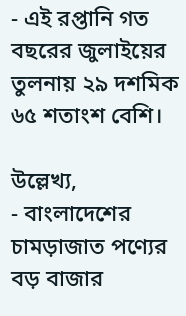- এই রপ্তানি গত বছরের জুলাইয়ের তুলনায় ২৯ দশমিক ৬৫ শতাংশ বেশি।

উল্লেখ্য,
- বাংলাদেশের চামড়াজাত পণ্যের বড় বাজার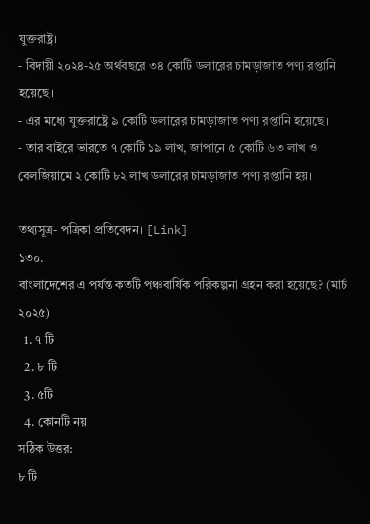যুক্তরাষ্ট্র।
- বিদায়ী ২০২৪-২৫ অর্থবছরে ৩৪ কোটি ডলারের চামড়াজাত পণ্য রপ্তানি হয়েছে।
- এর মধ্যে যুক্তরাষ্ট্রে ৯ কোটি ডলারের চামড়াজাত পণ্য রপ্তানি হয়েছে।
- তার বাইরে ভারতে ৭ কোটি ১৯ লাখ, জাপানে ৫ কোটি ৬৩ লাখ ও বেলজিয়ামে ২ কোটি ৮২ লাখ ডলারের চামড়াজাত পণ্য রপ্তানি হয়।

তথ্যসূত্র- পত্রিকা প্রতিবেদন। [Link]
১৩০.
বাংলাদেশের এ পর্যন্ত কতটি পঞ্চবার্ষিক পরিকল্পনা গ্রহন করা হয়েছে? (মার্চ ২০২৫)
  1. ৭ টি
  2. ৮ টি
  3. ৫টি
  4. কোনটি নয়
সঠিক উত্তর:
৮ টি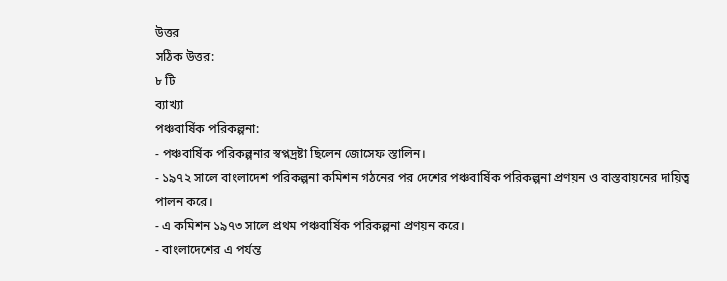উত্তর
সঠিক উত্তর:
৮ টি
ব্যাখ্যা
পঞ্চবার্ষিক পরিকল্পনা:
- পঞ্চবার্ষিক পরিকল্পনার স্বপ্নদ্রষ্টা ছিলেন জোসেফ স্তালিন।
- ১৯৭২ সালে বাংলাদেশ পরিকল্পনা কমিশন গঠনের পর দেশের পঞ্চবার্ষিক পরিকল্পনা প্রণয়ন ও বাস্তবায়নের দায়িত্ব পালন করে।
- এ কমিশন ১৯৭৩ সালে প্রথম পঞ্চবার্ষিক পরিকল্পনা প্রণয়ন করে।
- বাংলাদেশের এ পর্যন্ত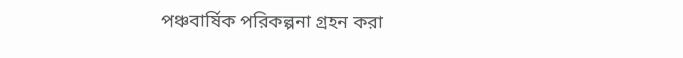পঞ্চবার্ষিক পরিকল্পনা গ্রহন করা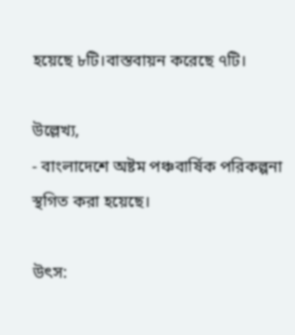হয়েছে ৮টি।বাস্তবায়ন করেছে ৭টি।

উল্লেখ্য,
- বাংলাদেশে অষ্টম পঞ্চবার্ষিক পরিকল্পনা স্থগিত করা হয়েছে।

উৎস: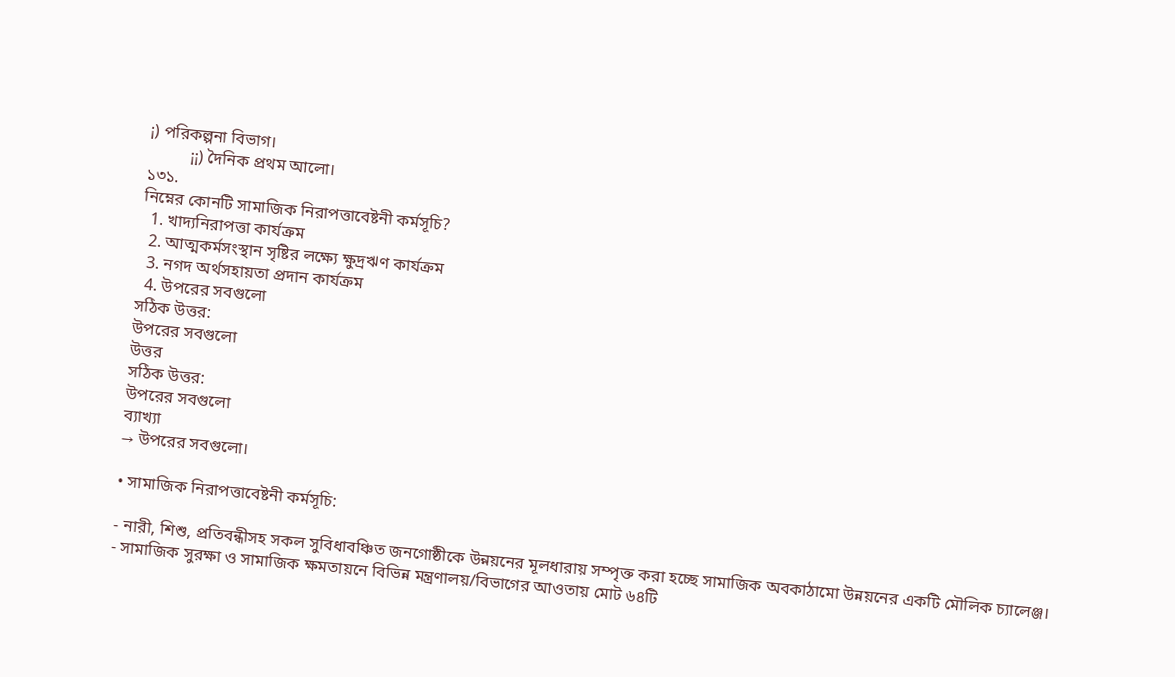¡) পরিকল্পনা বিভাগ।
          ¡¡) দৈনিক প্রথম আলো।
১৩১.
নিম্নের কোনটি সামাজিক নিরাপত্তাবেষ্টনী কর্মসূচি?
  1. খাদ্যনিরাপত্তা কার্যক্রম
  2. আত্মকর্মসংস্থান সৃষ্টির লক্ষ্যে ক্ষুদ্রঋণ কার্যক্রম
  3. নগদ অর্থসহায়তা প্রদান কার্যক্রম
  4. উপরের সবগুলো
সঠিক উত্তর:
উপরের সবগুলো
উত্তর
সঠিক উত্তর:
উপরের সবগুলো
ব্যাখ্যা
→ উপরের সবগুলো।

• সামাজিক নিরাপত্তাবেষ্টনী কর্মসূচি:

- নারী, শিশু, প্রতিবন্ধীসহ সকল সুবিধাবঞ্চিত জনগোষ্ঠীকে উন্নয়নের মূলধারায় সম্পৃক্ত করা হচ্ছে সামাজিক অবকাঠামো উন্নয়নের একটি মৌলিক চ্যালেঞ্জ।
- সামাজিক সুরক্ষা ও সামাজিক ক্ষমতায়নে বিভিন্ন মন্ত্রণালয়/বিভাগের আওতায় মোট ৬৪টি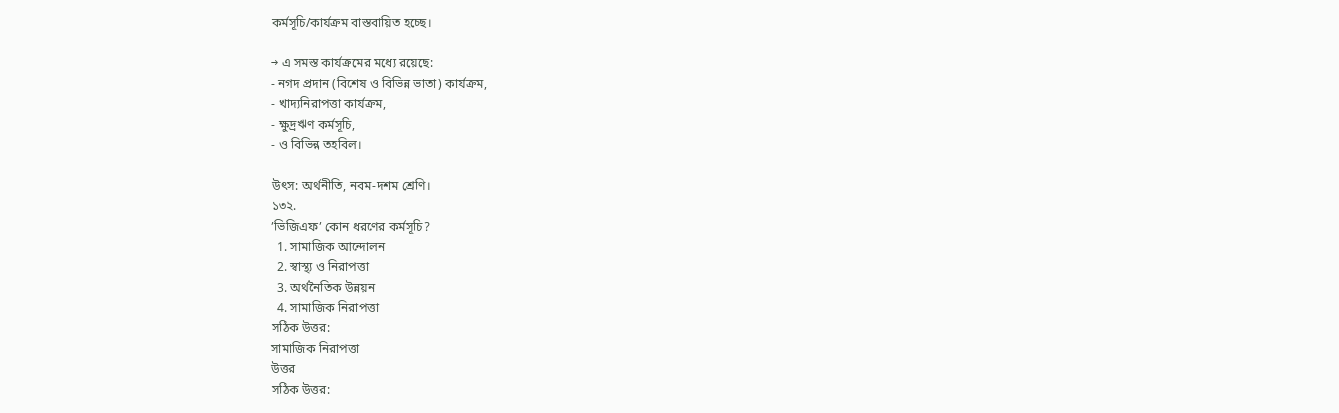কর্মসূচি/কার্যক্রম বাস্তবায়িত হচ্ছে।

→ এ সমস্ত কার্যক্রমের মধ্যে রয়েছে:
- নগদ প্রদান (বিশেষ ও বিভিন্ন ভাতা) কার্যক্রম,
- খাদ্যনিরাপত্তা কার্যক্রম,
- ক্ষুদ্রঋণ কর্মসূচি,
- ও বিভিন্ন তহবিল।

উৎস: অর্থনীতি, নবম-দশম শ্রেণি।
১৩২.
’ভিজিএফ’ কোন ধরণের কর্মসূচি?
  1. সামাজিক আন্দোলন
  2. স্বাস্থ্য ও নিরাপত্তা
  3. অর্থনৈতিক উন্নয়ন
  4. সামাজিক নিরাপত্তা
সঠিক উত্তর:
সামাজিক নিরাপত্তা
উত্তর
সঠিক উত্তর: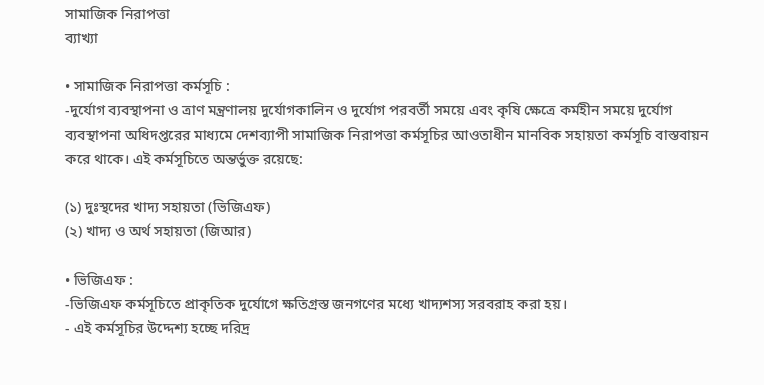সামাজিক নিরাপত্তা
ব্যাখ্যা

• সামাজিক নিরাপত্তা কর্মসূচি :
-দুর্যোগ ব্যবস্থাপনা ও ত্রাণ মন্ত্রণালয় দুর্যোগকালিন ও দুর্যোগ পরবর্তী সময়ে এবং কৃষি ক্ষেত্রে কর্মহীন সময়ে দুর্যোগ ব্যবস্থাপনা অধিদপ্তরের মাধ্যমে দেশব্যাপী সামাজিক নিরাপত্তা কর্মসূচির আওতাধীন মানবিক সহায়তা কর্মসূচি বাস্তবায়ন করে থাকে। এই কর্মসূচিতে অন্তর্ভুক্ত রয়েছে:

(১) দুঃস্থদের খাদ্য সহায়তা (ভিজিএফ)
(২) খাদ্য ও অর্থ সহায়তা (জিআর)

• ভিজিএফ :
-ভিজিএফ কর্মসূচিতে প্রাকৃতিক দুর্যোগে ক্ষতিগ্রস্ত জনগণের মধ্যে খাদ্যশস্য সরবরাহ করা হয়।
- এই কর্মসূচির উদ্দেশ্য হচ্ছে দরিদ্র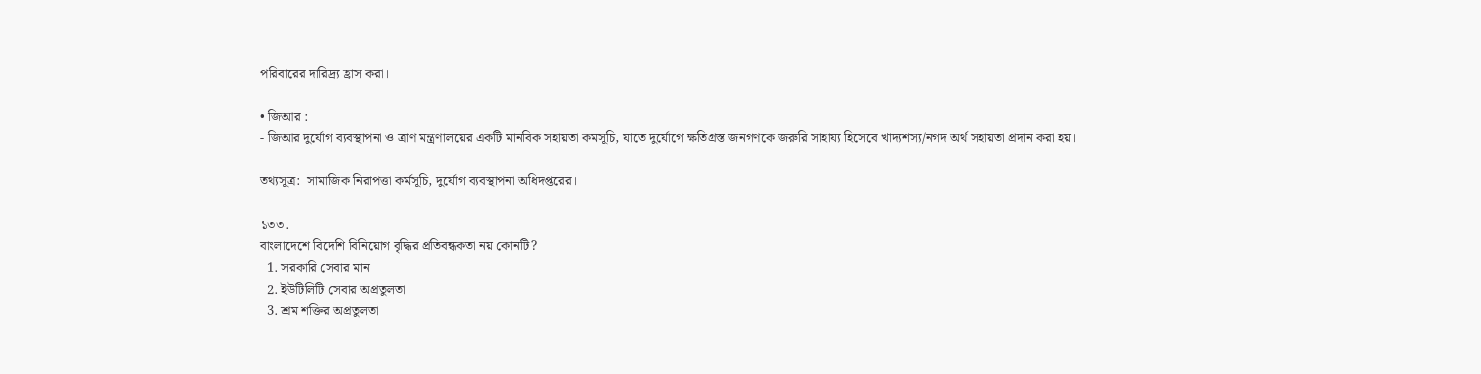পরিবারের দারিদ্র্য হ্রাস করা।

• জিআর :
- জিআর দুর্যোগ ব্যবস্থাপনা ও ত্রাণ মন্ত্রণালয়ের একটি মানবিক সহায়তা কমসূচি, যাতে দুর্যোগে ক্ষতিগ্রস্ত জনগণকে জরুরি সাহায্য হিসেবে খাদ্যশস্য/নগদ অর্থ সহায়তা প্রদান করা হয়।

তথ্যসূত্র:  সামাজিক নিরাপত্তা কর্মসূচি, দুর্যোগ ব্যবস্থাপনা অধিদপ্তরের।

১৩৩.
বাংলাদেশে বিদেশি বিনিয়োগ বৃদ্ধির প্রতিবন্ধকতা নয় কোনটি?
  1. সরকারি সেবার মান
  2. ইউটিলিটি সেবার অপ্রতুলতা
  3. শ্রম শক্তির অপ্রতুলতা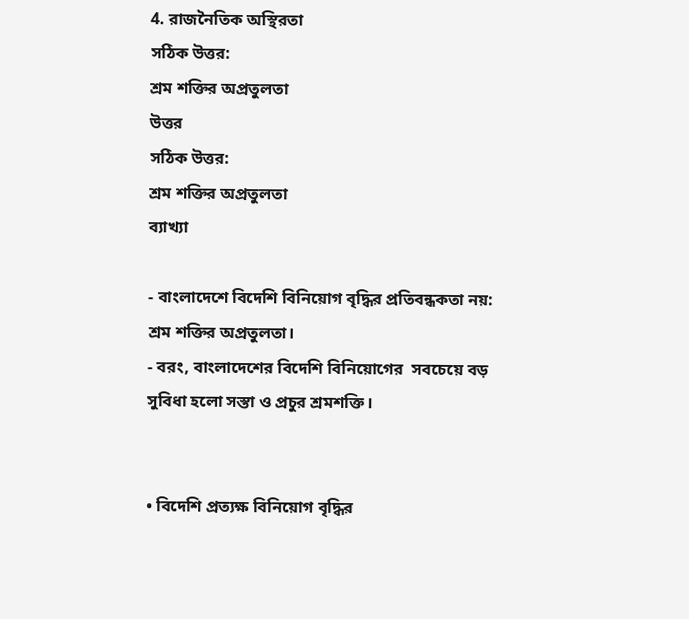4. রাজনৈতিক অস্থিরতা
সঠিক উত্তর:
শ্রম শক্তির অপ্রতুলতা
উত্তর
সঠিক উত্তর:
শ্রম শক্তির অপ্রতুলতা
ব্যাখ্যা

- বাংলাদেশে বিদেশি বিনিয়োগ বৃদ্ধির প্রতিবন্ধকতা নয়: শ্রম শক্তির অপ্রতুলতা।
- বরং, বাংলাদেশের বিদেশি বিনিয়োগের  সবচেয়ে বড় সুবিধা হলো সস্তা ও প্রচুর শ্রমশক্তি।


• বিদেশি প্রত্যক্ষ বিনিয়োগ বৃদ্ধির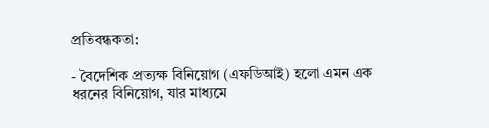প্রতিবন্ধকতা:

- বৈদেশিক প্রত্যক্ষ বিনিয়োগ (এফডিআই) হলো এমন এক ধরনের বিনিয়োগ, যার মাধ্যমে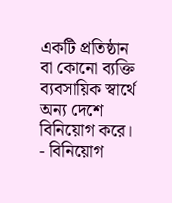একটি প্রতিষ্ঠান বা কোনো ব্যক্তি ব্যবসায়িক স্বার্থে অন্য দেশে বিনিয়োগ করে।
- বিনিয়োগ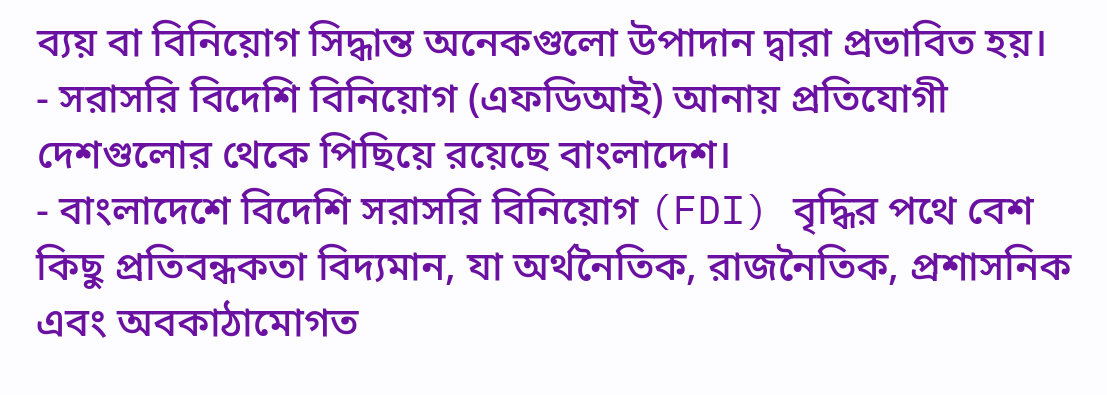ব্যয় বা বিনিয়োগ সিদ্ধান্ত অনেকগুলো উপাদান দ্বারা প্রভাবিত হয়।
- সরাসরি বিদেশি বিনিয়োগ (এফডিআই) আনায় প্রতিযোগী দেশগুলোর থেকে পিছিয়ে রয়েছে বাংলাদেশ।
- বাংলাদেশে বিদেশি সরাসরি বিনিয়োগ (FDI) বৃদ্ধির পথে বেশ কিছু প্রতিবন্ধকতা বিদ্যমান, যা অর্থনৈতিক, রাজনৈতিক, প্রশাসনিক এবং অবকাঠামোগত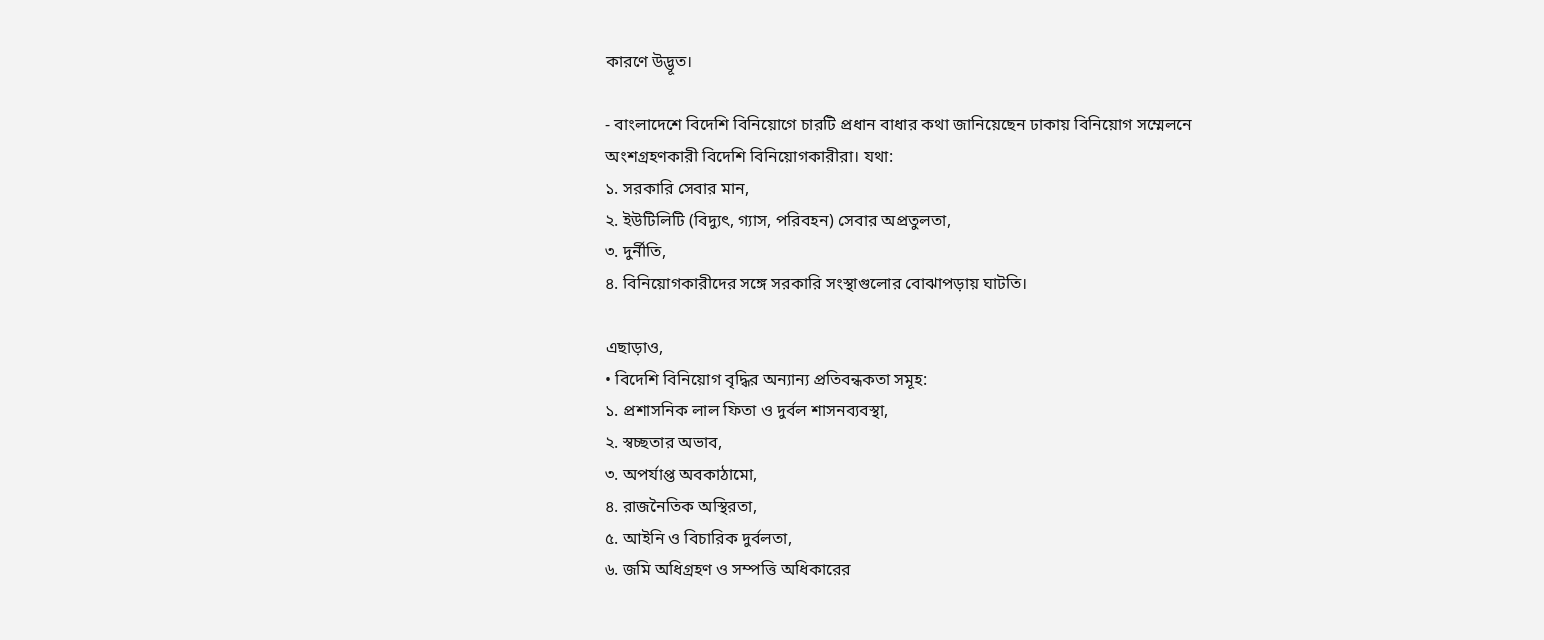কারণে উদ্ভূত।

- বাংলাদেশে বিদেশি বিনিয়োগে চারটি প্রধান বাধার কথা জানিয়েছেন ঢাকায় বিনিয়োগ সম্মেলনে অংশগ্রহণকারী বিদেশি বিনিয়োগকারীরা। যথা:
১. সরকারি সেবার মান,
২. ইউটিলিটি (বিদ্যুৎ, গ্যাস, পরিবহন) সেবার অপ্রতুলতা,
৩. দুর্নীতি,
৪. বিনিয়োগকারীদের সঙ্গে সরকারি সংস্থাগুলোর বোঝাপড়ায় ঘাটতি।

এছাড়াও,
• বিদেশি বিনিয়োগ বৃদ্ধির অন্যান্য প্রতিবন্ধকতা সমূহ:
১. প্রশাসনিক লাল ফিতা ও দুর্বল শাসনব্যবস্থা,
২. স্বচ্ছতার অভাব,
৩. অপর্যাপ্ত অবকাঠামো,
৪. রাজনৈতিক অস্থিরতা,
৫. আইনি ও বিচারিক দুর্বলতা,
৬. জমি অধিগ্রহণ ও সম্পত্তি অধিকারের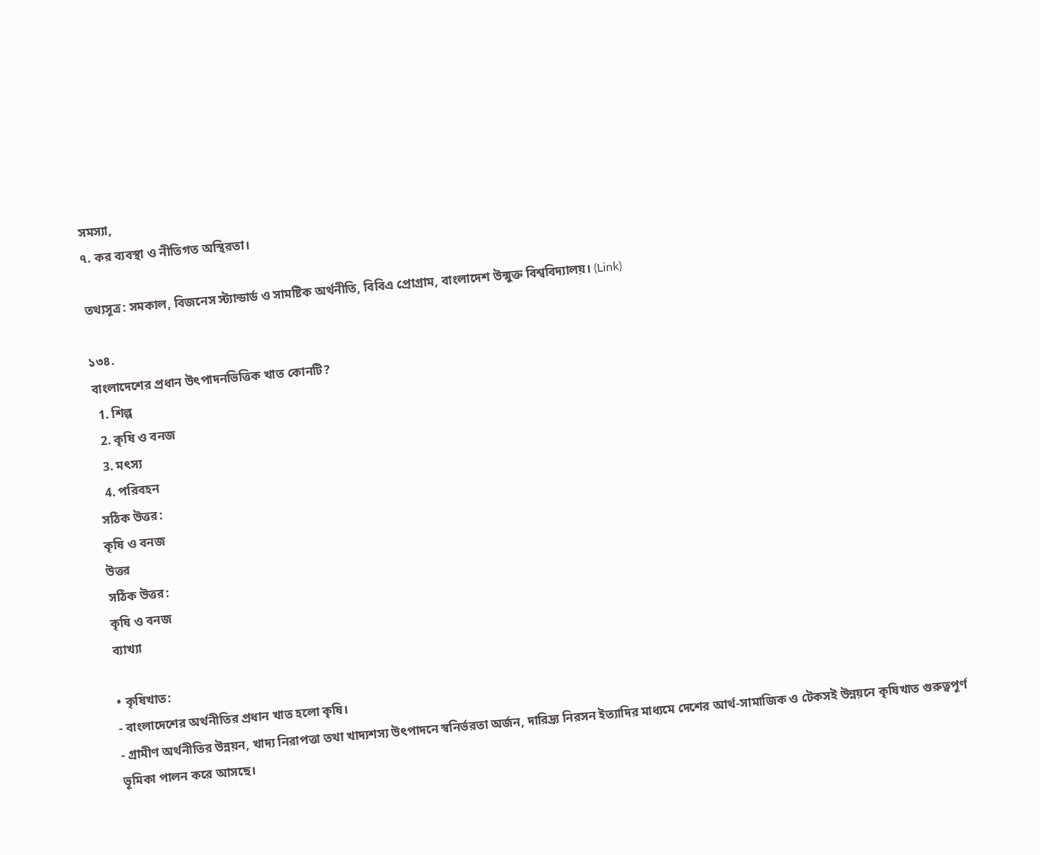সমস্যা,
৭. কর ব্যবস্থা ও নীতিগত অস্থিরতা।

তথ্যসূত্র: সমকাল, বিজনেস স্ট্যান্ডার্ড ও সামষ্টিক অর্থনীতি, বিবিএ প্রোগ্রাম, বাংলাদেশ উন্মুক্ত বিশ্ববিদ্যালয়। (Link)

১৩৪.
বাংলাদেশের প্রধান উৎপাদনভিত্তিক খাত কোনটি?
  1. শিল্প
  2. কৃষি ও বনজ
  3. মৎস্য
  4. পরিবহন
সঠিক উত্তর:
কৃষি ও বনজ
উত্তর
সঠিক উত্তর:
কৃষি ও বনজ
ব্যাখ্যা

• কৃষিখাত:
- বাংলাদেশের অর্থনীতির প্রধান খাত হলো কৃষি।
- গ্রামীণ অর্থনীতির উন্নয়ন, খাদ্য নিরাপত্তা তথা খাদ্যশস্য উৎপাদনে স্বনির্ভরতা অর্জন, দারিদ্র্য নিরসন ইত্যাদির মাধ্যমে দেশের আর্থ-সামাজিক ও টেকসই উন্নয়নে কৃষিখাত গুরুত্বপূর্ণ ভূমিকা পালন করে আসছে।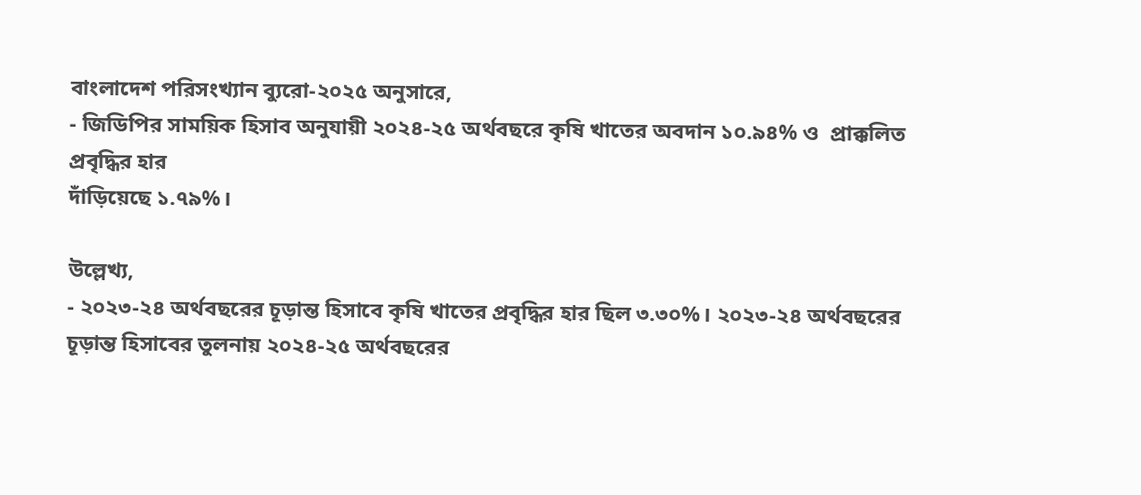বাংলাদেশ পরিসংখ্যান ব্যুরো-২০২৫ অনুসারে,
- জিডিপির সাময়িক হিসাব অনুযায়ী ২০২৪-২৫ অর্থবছরে কৃষি খাতের অবদান ১০.৯৪% ও  প্রাক্কলিত প্রবৃদ্ধির হার
দাঁড়িয়েছে ১.৭৯%।

উল্লেখ্য,
- ২০২৩-২৪ অর্থবছরের চূড়ান্ত হিসাবে কৃষি খাতের প্রবৃদ্ধির হার ছিল ৩.৩০%। ২০২৩-২৪ অর্থবছরের চূড়ান্ত হিসাবের তুলনায় ২০২৪-২৫ অর্থবছরের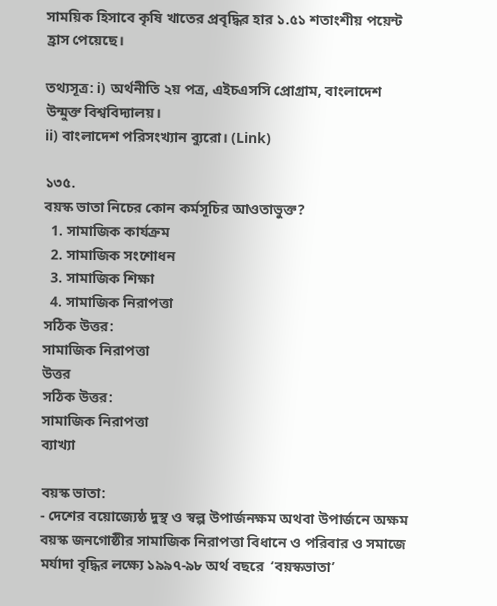সাময়িক হিসাবে কৃষি খাতের প্রবৃদ্ধির হার ১.৫১ শতাংশীয় পয়েন্ট হ্রাস পেয়েছে।

তথ্যসূত্র: i) অর্থনীতি ২য় পত্র, এইচএসসি প্রোগ্রাম, বাংলাদেশ উন্মুক্ত বিশ্ববিদ্যালয়।
ii) বাংলাদেশ পরিসংখ্যান ব্যুরো। (Link)

১৩৫.
বয়স্ক ভাতা নিচের কোন কর্মসূচির আওতাভুক্ত?
  1. সামাজিক কার্যক্রম
  2. সামাজিক সংশোধন
  3. সামাজিক শিক্ষা
  4. সামাজিক নিরাপত্তা
সঠিক উত্তর:
সামাজিক নিরাপত্তা
উত্তর
সঠিক উত্তর:
সামাজিক নিরাপত্তা
ব্যাখ্যা

বয়স্ক ভাতা:
- দেশের বয়োজ্যেষ্ঠ দুস্থ ও স্বল্প উপার্জনক্ষম অথবা উপার্জনে অক্ষম বয়স্ক জনগোষ্ঠীর সামাজিক নিরাপত্তা বিধানে ও পরিবার ও সমাজে মর্যাদা বৃদ্ধির লক্ষ্যে ১৯৯৭-৯৮ অর্থ বছরে  ‘বয়স্কভাতা’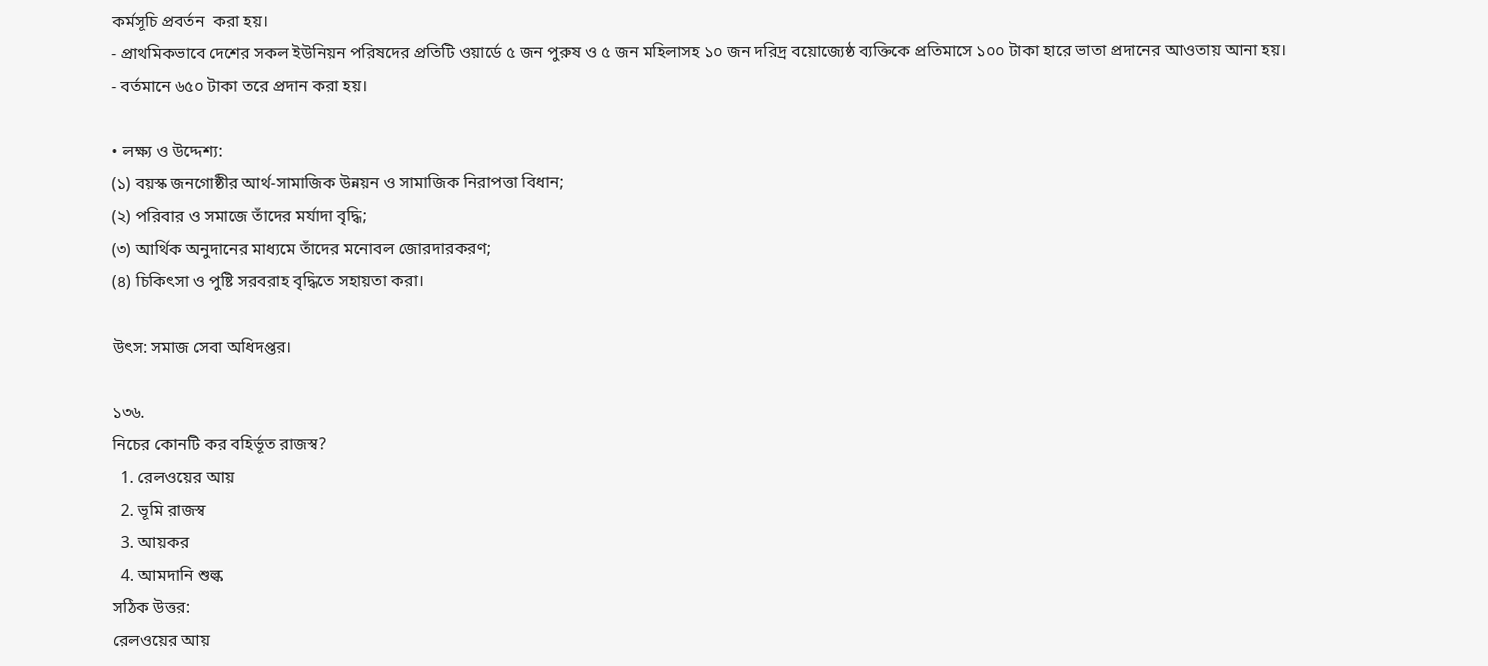কর্মসূচি প্রবর্তন  করা হয়।
- প্রাথমিকভাবে দেশের সকল ইউনিয়ন পরিষদের প্রতিটি ওয়ার্ডে ৫ জন পুরুষ ও ৫ জন মহিলাসহ ১০ জন দরিদ্র বয়োজ্যেষ্ঠ ব্যক্তিকে প্রতিমাসে ১০০ টাকা হারে ভাতা প্রদানের আওতায় আনা হয়।
- বর্তমানে ৬৫০ টাকা তরে প্রদান করা হয়।

• লক্ষ্য ও উদ্দেশ্য:
(১) বয়স্ক জনগোষ্ঠীর আর্থ-সামাজিক উন্নয়ন ও সামাজিক নিরাপত্তা বিধান;
(২) পরিবার ও সমাজে তাঁদের মর্যাদা বৃদ্ধি;
(৩) আর্থিক অনুদানের মাধ্যমে তাঁদের মনোবল জোরদারকরণ;
(৪) চিকিৎসা ও পুষ্টি সরবরাহ বৃদ্ধিতে সহায়তা করা।

উৎস: সমাজ সেবা অধিদপ্তর।

১৩৬.
নিচের কোনটি কর বহির্ভূত রাজস্ব?
  1. রেলওয়ের আয়
  2. ভূমি রাজস্ব
  3. আয়কর
  4. আমদানি শুল্ক
সঠিক উত্তর:
রেলওয়ের আয়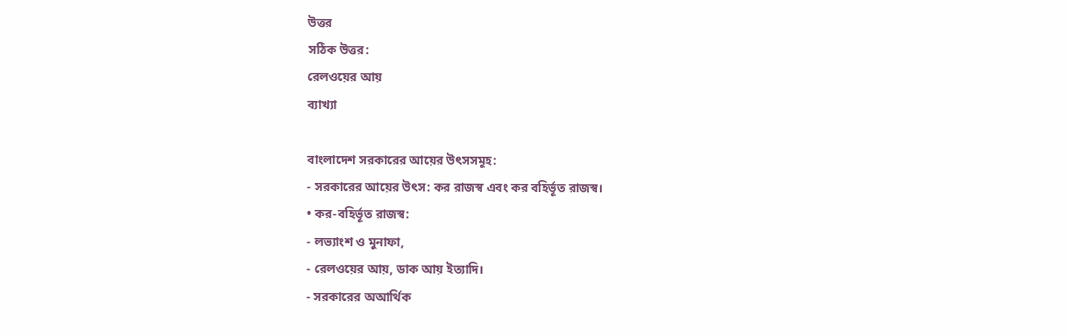উত্তর
সঠিক উত্তর:
রেলওয়ের আয়
ব্যাখ্যা

বাংলাদেশ সরকারের আয়ের উৎসসমূহ:
- সরকারের আয়ের উৎস: কর রাজস্ব এবং কর বহির্ভূত রাজস্ব।
• কর-বহির্ভূত রাজস্ব:
- লভ্যাংশ ও মুনাফা,
- রেলওয়ের আয়, ডাক আয় ইত্যাদি।
- সরকারের অআর্থিক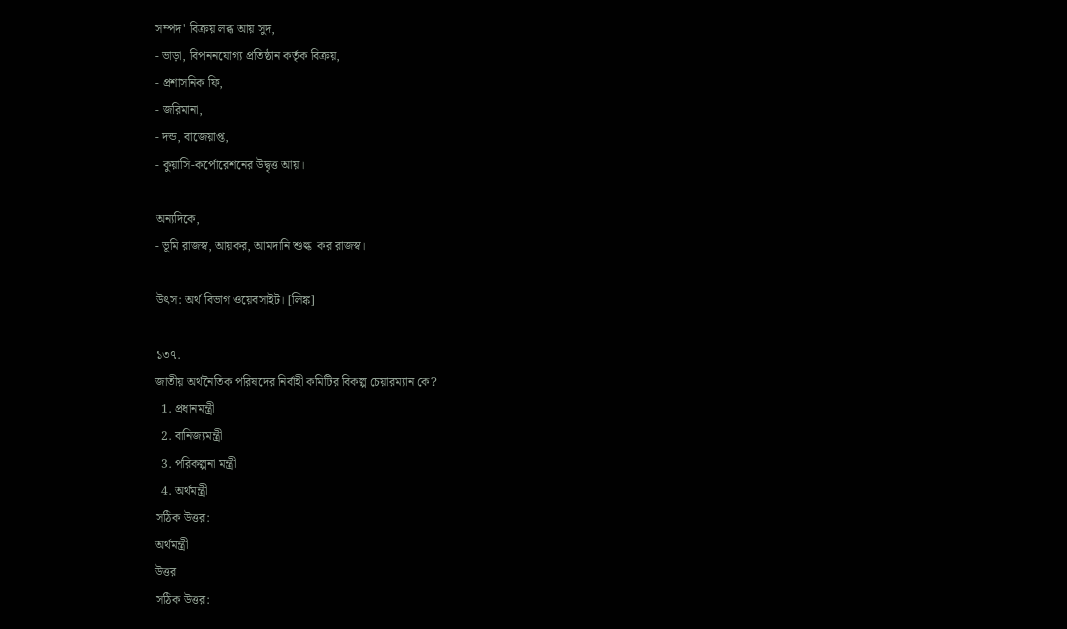সম্পদ' বিক্রয় লব্ধ আয় সুদ,
- ভাড়া, বিপননযোগ্য প্রতিষ্ঠান কর্তৃক বিক্রয়,
- প্রশাসনিক ফি,
- জরিমানা,
- দন্ড, বাজেয়াপ্ত,
- কুয়াসি-কর্পোরেশনের উদ্বৃত্ত আয়।

অন্যদিকে,
- ভূমি রাজস্ব, আয়কর, আমদানি শুল্ক  কর রাজস্ব।

উৎস: অর্থ বিভাগ ওয়েবসাইট। [লিঙ্ক]

১৩৭.
জাতীয় অর্থনৈতিক পরিষদের নির্বাহী কমিটির বিকল্প চেয়ারম্যান কে?
  1. প্রধানমন্ত্রী
  2. বানিজ্যমন্ত্রী
  3. পরিকল্পনা মন্ত্রী
  4. অর্থমন্ত্রী
সঠিক উত্তর:
অর্থমন্ত্রী
উত্তর
সঠিক উত্তর: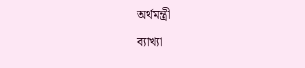অর্থমন্ত্রী
ব্যাখ্যা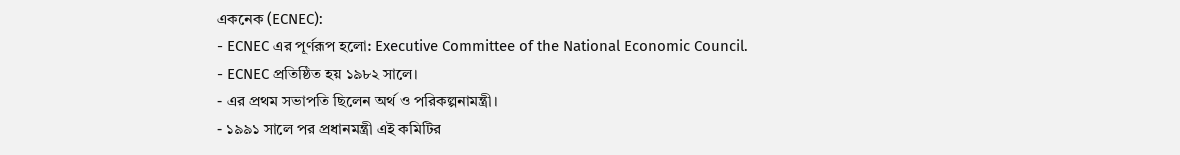একনেক (ECNEC):
- ECNEC এর পূর্ণরূপ হলো: Executive Committee of the National Economic Council.
- ECNEC প্রতিষ্ঠিত হয় ১৯৮২ সালে।
- এর প্রথম সভাপতি ছিলেন অর্থ ও পরিকল্পনামন্ত্রী।
- ১৯৯১ সালে পর প্রধানমন্ত্রী এই কমিটির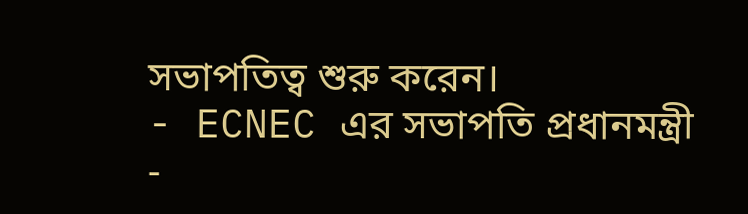সভাপতিত্ব শুরু করেন।
- ECNEC এর সভাপতি প্রধানমন্ত্রী
-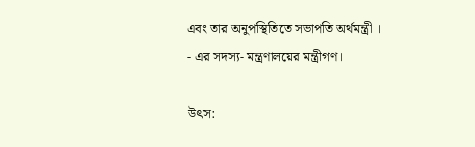এবং তার অনুপস্থিতিতে সভাপতি অর্থমন্ত্রী ।
- এর সদস্য- মন্ত্রণালয়ের মন্ত্রীগণ।

উৎস: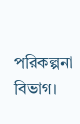পরিকল্পনা বিভাগ।